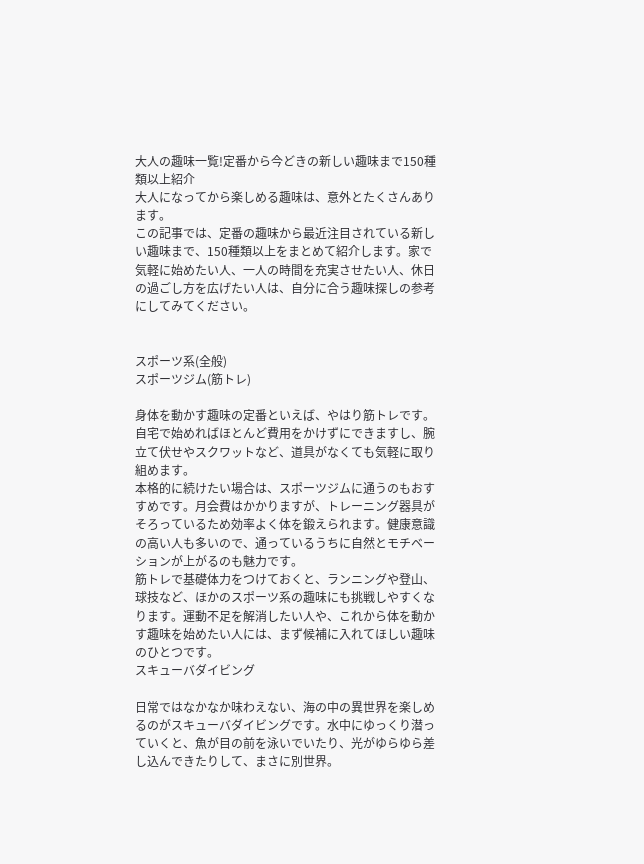大人の趣味一覧!定番から今どきの新しい趣味まで150種類以上紹介
大人になってから楽しめる趣味は、意外とたくさんあります。
この記事では、定番の趣味から最近注目されている新しい趣味まで、150種類以上をまとめて紹介します。家で気軽に始めたい人、一人の時間を充実させたい人、休日の過ごし方を広げたい人は、自分に合う趣味探しの参考にしてみてください。


スポーツ系(全般)
スポーツジム(筋トレ)

身体を動かす趣味の定番といえば、やはり筋トレです。自宅で始めればほとんど費用をかけずにできますし、腕立て伏せやスクワットなど、道具がなくても気軽に取り組めます。
本格的に続けたい場合は、スポーツジムに通うのもおすすめです。月会費はかかりますが、トレーニング器具がそろっているため効率よく体を鍛えられます。健康意識の高い人も多いので、通っているうちに自然とモチベーションが上がるのも魅力です。
筋トレで基礎体力をつけておくと、ランニングや登山、球技など、ほかのスポーツ系の趣味にも挑戦しやすくなります。運動不足を解消したい人や、これから体を動かす趣味を始めたい人には、まず候補に入れてほしい趣味のひとつです。
スキューバダイビング

日常ではなかなか味わえない、海の中の異世界を楽しめるのがスキューバダイビングです。水中にゆっくり潜っていくと、魚が目の前を泳いでいたり、光がゆらゆら差し込んできたりして、まさに別世界。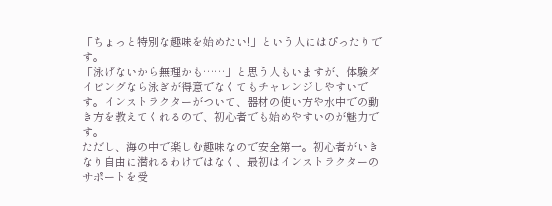「ちょっと特別な趣味を始めたい!」という人にはぴったりです。
「泳げないから無理かも……」と思う人もいますが、体験ダイビングなら泳ぎが得意でなくてもチャレンジしやすいです。インストラクターがついて、器材の使い方や水中での動き方を教えてくれるので、初心者でも始めやすいのが魅力です。
ただし、海の中で楽しむ趣味なので安全第一。初心者がいきなり自由に潜れるわけではなく、最初はインストラクターのサポートを受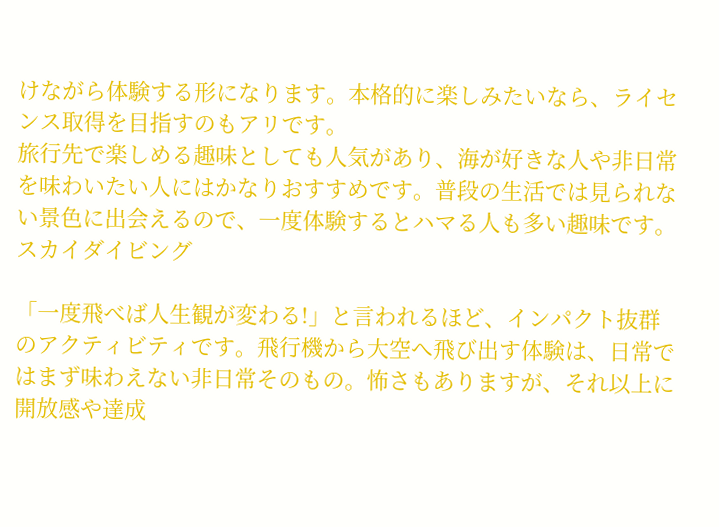けながら体験する形になります。本格的に楽しみたいなら、ライセンス取得を目指すのもアリです。
旅行先で楽しめる趣味としても人気があり、海が好きな人や非日常を味わいたい人にはかなりおすすめです。普段の生活では見られない景色に出会えるので、一度体験するとハマる人も多い趣味です。
スカイダイビング

「一度飛べば人生観が変わる!」と言われるほど、インパクト抜群のアクティビティです。飛行機から大空へ飛び出す体験は、日常ではまず味わえない非日常そのもの。怖さもありますが、それ以上に開放感や達成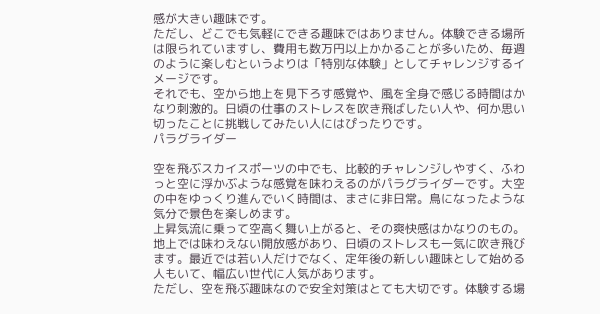感が大きい趣味です。
ただし、どこでも気軽にできる趣味ではありません。体験できる場所は限られていますし、費用も数万円以上かかることが多いため、毎週のように楽しむというよりは「特別な体験」としてチャレンジするイメージです。
それでも、空から地上を見下ろす感覚や、風を全身で感じる時間はかなり刺激的。日頃の仕事のストレスを吹き飛ばしたい人や、何か思い切ったことに挑戦してみたい人にはぴったりです。
パラグライダー

空を飛ぶスカイスポーツの中でも、比較的チャレンジしやすく、ふわっと空に浮かぶような感覚を味わえるのがパラグライダーです。大空の中をゆっくり進んでいく時間は、まさに非日常。鳥になったような気分で景色を楽しめます。
上昇気流に乗って空高く舞い上がると、その爽快感はかなりのもの。地上では味わえない開放感があり、日頃のストレスも一気に吹き飛びます。最近では若い人だけでなく、定年後の新しい趣味として始める人もいて、幅広い世代に人気があります。
ただし、空を飛ぶ趣味なので安全対策はとても大切です。体験する場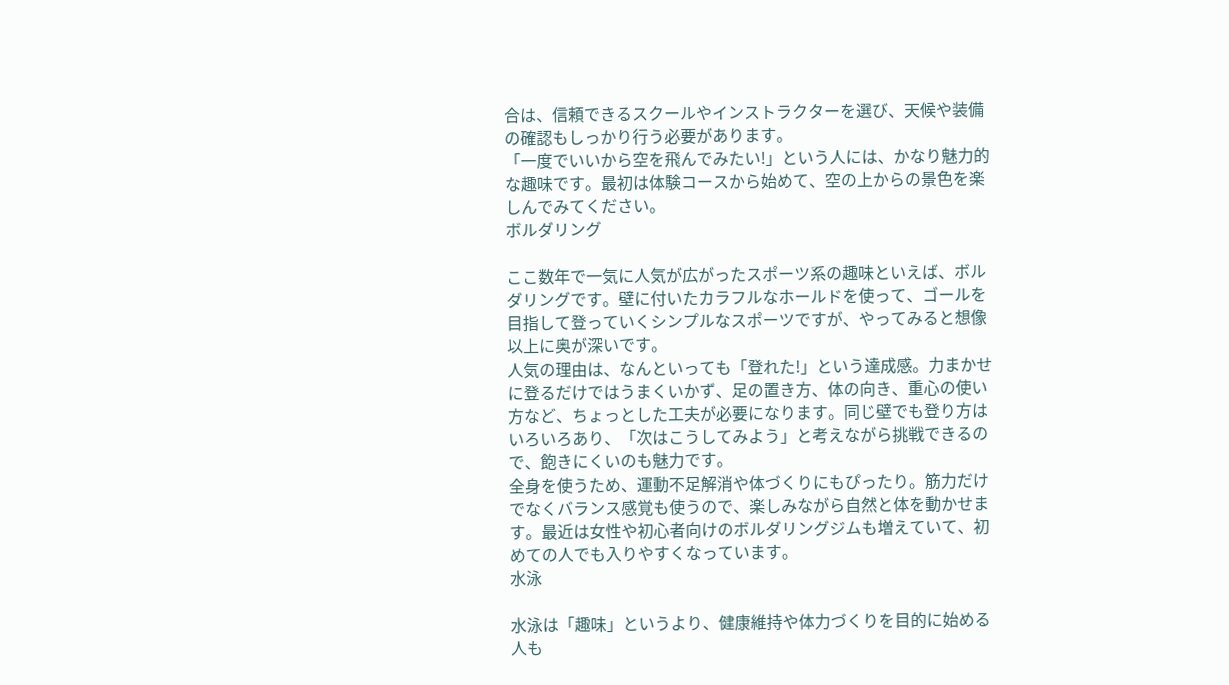合は、信頼できるスクールやインストラクターを選び、天候や装備の確認もしっかり行う必要があります。
「一度でいいから空を飛んでみたい!」という人には、かなり魅力的な趣味です。最初は体験コースから始めて、空の上からの景色を楽しんでみてください。
ボルダリング

ここ数年で一気に人気が広がったスポーツ系の趣味といえば、ボルダリングです。壁に付いたカラフルなホールドを使って、ゴールを目指して登っていくシンプルなスポーツですが、やってみると想像以上に奥が深いです。
人気の理由は、なんといっても「登れた!」という達成感。力まかせに登るだけではうまくいかず、足の置き方、体の向き、重心の使い方など、ちょっとした工夫が必要になります。同じ壁でも登り方はいろいろあり、「次はこうしてみよう」と考えながら挑戦できるので、飽きにくいのも魅力です。
全身を使うため、運動不足解消や体づくりにもぴったり。筋力だけでなくバランス感覚も使うので、楽しみながら自然と体を動かせます。最近は女性や初心者向けのボルダリングジムも増えていて、初めての人でも入りやすくなっています。
水泳

水泳は「趣味」というより、健康維持や体力づくりを目的に始める人も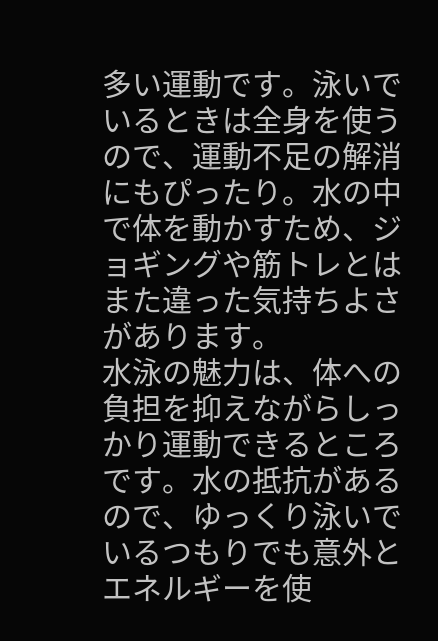多い運動です。泳いでいるときは全身を使うので、運動不足の解消にもぴったり。水の中で体を動かすため、ジョギングや筋トレとはまた違った気持ちよさがあります。
水泳の魅力は、体への負担を抑えながらしっかり運動できるところです。水の抵抗があるので、ゆっくり泳いでいるつもりでも意外とエネルギーを使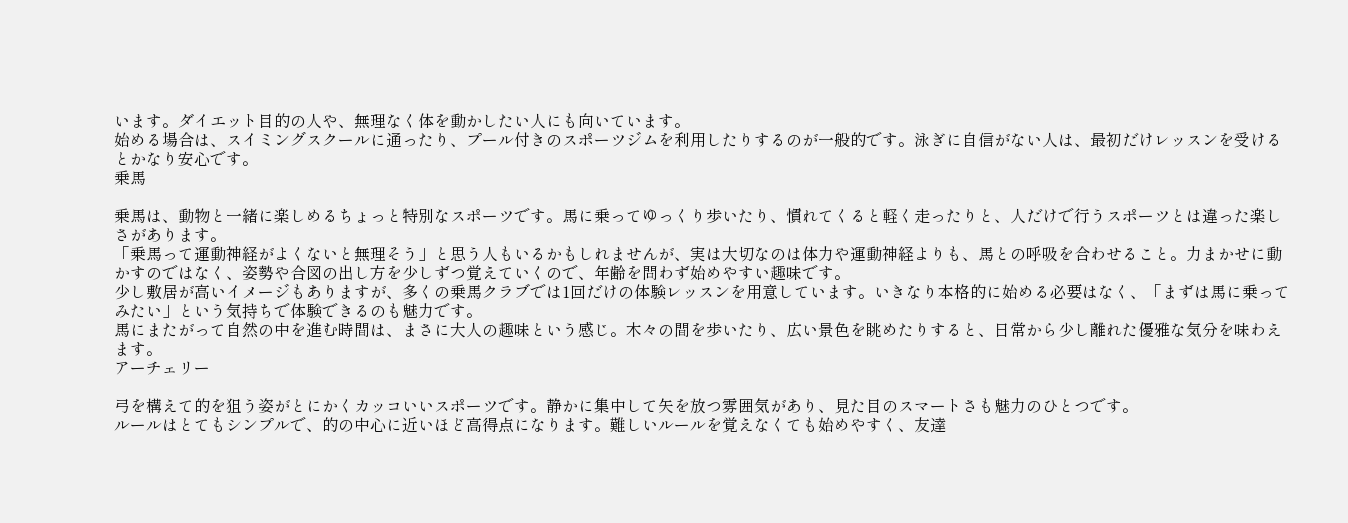います。ダイエット目的の人や、無理なく体を動かしたい人にも向いています。
始める場合は、スイミングスクールに通ったり、プール付きのスポーツジムを利用したりするのが一般的です。泳ぎに自信がない人は、最初だけレッスンを受けるとかなり安心です。
乗馬

乗馬は、動物と一緒に楽しめるちょっと特別なスポーツです。馬に乗ってゆっくり歩いたり、慣れてくると軽く走ったりと、人だけで行うスポーツとは違った楽しさがあります。
「乗馬って運動神経がよくないと無理そう」と思う人もいるかもしれませんが、実は大切なのは体力や運動神経よりも、馬との呼吸を合わせること。力まかせに動かすのではなく、姿勢や合図の出し方を少しずつ覚えていくので、年齢を問わず始めやすい趣味です。
少し敷居が高いイメージもありますが、多くの乗馬クラブでは1回だけの体験レッスンを用意しています。いきなり本格的に始める必要はなく、「まずは馬に乗ってみたい」という気持ちで体験できるのも魅力です。
馬にまたがって自然の中を進む時間は、まさに大人の趣味という感じ。木々の間を歩いたり、広い景色を眺めたりすると、日常から少し離れた優雅な気分を味わえます。
アーチェリー

弓を構えて的を狙う姿がとにかくカッコいいスポーツです。静かに集中して矢を放つ雰囲気があり、見た目のスマートさも魅力のひとつです。
ルールはとてもシンプルで、的の中心に近いほど高得点になります。難しいルールを覚えなくても始めやすく、友達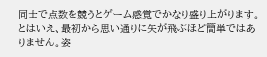同士で点数を競うとゲーム感覚でかなり盛り上がります。
とはいえ、最初から思い通りに矢が飛ぶほど簡単ではありません。姿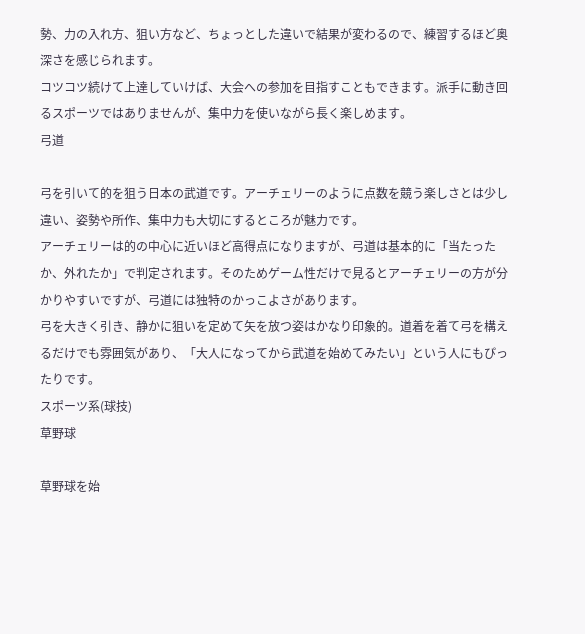勢、力の入れ方、狙い方など、ちょっとした違いで結果が変わるので、練習するほど奥深さを感じられます。
コツコツ続けて上達していけば、大会への参加を目指すこともできます。派手に動き回るスポーツではありませんが、集中力を使いながら長く楽しめます。
弓道

弓を引いて的を狙う日本の武道です。アーチェリーのように点数を競う楽しさとは少し違い、姿勢や所作、集中力も大切にするところが魅力です。
アーチェリーは的の中心に近いほど高得点になりますが、弓道は基本的に「当たったか、外れたか」で判定されます。そのためゲーム性だけで見るとアーチェリーの方が分かりやすいですが、弓道には独特のかっこよさがあります。
弓を大きく引き、静かに狙いを定めて矢を放つ姿はかなり印象的。道着を着て弓を構えるだけでも雰囲気があり、「大人になってから武道を始めてみたい」という人にもぴったりです。
スポーツ系(球技)
草野球

草野球を始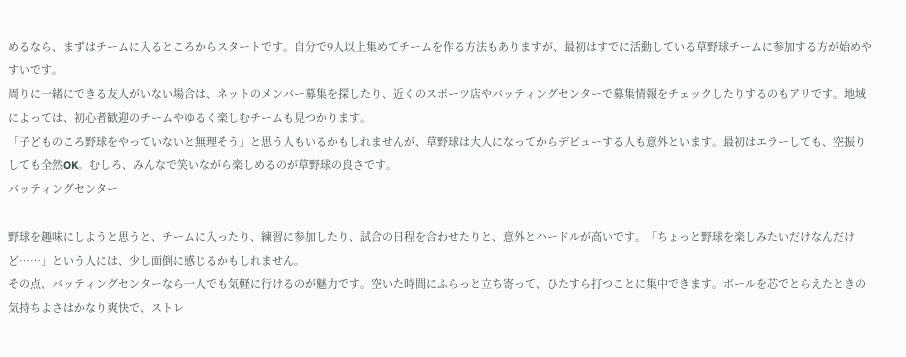めるなら、まずはチームに入るところからスタートです。自分で9人以上集めてチームを作る方法もありますが、最初はすでに活動している草野球チームに参加する方が始めやすいです。
周りに一緒にできる友人がいない場合は、ネットのメンバー募集を探したり、近くのスポーツ店やバッティングセンターで募集情報をチェックしたりするのもアリです。地域によっては、初心者歓迎のチームやゆるく楽しむチームも見つかります。
「子どものころ野球をやっていないと無理そう」と思う人もいるかもしれませんが、草野球は大人になってからデビューする人も意外といます。最初はエラーしても、空振りしても全然OK。むしろ、みんなで笑いながら楽しめるのが草野球の良さです。
バッティングセンター

野球を趣味にしようと思うと、チームに入ったり、練習に参加したり、試合の日程を合わせたりと、意外とハードルが高いです。「ちょっと野球を楽しみたいだけなんだけど……」という人には、少し面倒に感じるかもしれません。
その点、バッティングセンターなら一人でも気軽に行けるのが魅力です。空いた時間にふらっと立ち寄って、ひたすら打つことに集中できます。ボールを芯でとらえたときの気持ちよさはかなり爽快で、ストレ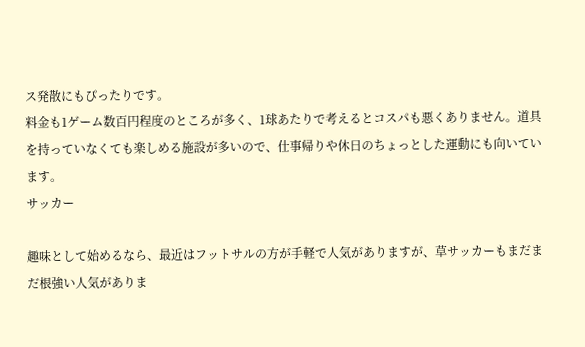ス発散にもぴったりです。
料金も1ゲーム数百円程度のところが多く、1球あたりで考えるとコスパも悪くありません。道具を持っていなくても楽しめる施設が多いので、仕事帰りや休日のちょっとした運動にも向いています。
サッカー

趣味として始めるなら、最近はフットサルの方が手軽で人気がありますが、草サッカーもまだまだ根強い人気がありま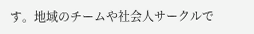す。地域のチームや社会人サークルで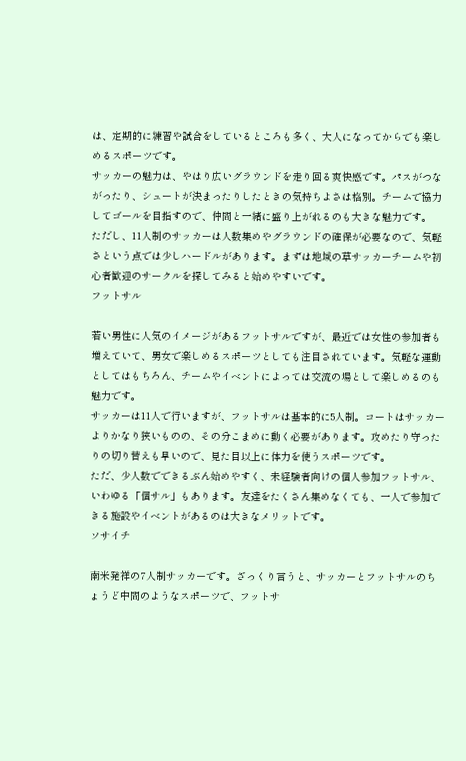は、定期的に練習や試合をしているところも多く、大人になってからでも楽しめるスポーツです。
サッカーの魅力は、やはり広いグラウンドを走り回る爽快感です。パスがつながったり、シュートが決まったりしたときの気持ちよさは格別。チームで協力してゴールを目指すので、仲間と一緒に盛り上がれるのも大きな魅力です。
ただし、11人制のサッカーは人数集めやグラウンドの確保が必要なので、気軽さという点では少しハードルがあります。まずは地域の草サッカーチームや初心者歓迎のサークルを探してみると始めやすいです。
フットサル

若い男性に人気のイメージがあるフットサルですが、最近では女性の参加者も増えていて、男女で楽しめるスポーツとしても注目されています。気軽な運動としてはもちろん、チームやイベントによっては交流の場として楽しめるのも魅力です。
サッカーは11人で行いますが、フットサルは基本的に5人制。コートはサッカーよりかなり狭いものの、その分こまめに動く必要があります。攻めたり守ったりの切り替えも早いので、見た目以上に体力を使うスポーツです。
ただ、少人数でできるぶん始めやすく、未経験者向けの個人参加フットサル、いわゆる「個サル」もあります。友達をたくさん集めなくても、一人で参加できる施設やイベントがあるのは大きなメリットです。
ソサイチ

南米発祥の7人制サッカーです。ざっくり言うと、サッカーとフットサルのちょうど中間のようなスポーツで、フットサ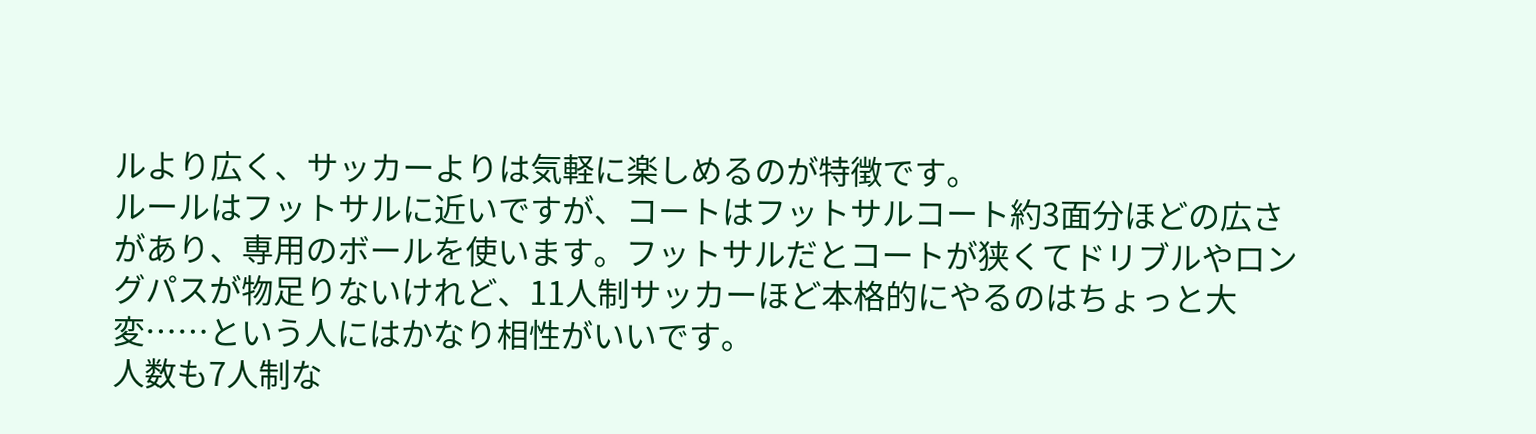ルより広く、サッカーよりは気軽に楽しめるのが特徴です。
ルールはフットサルに近いですが、コートはフットサルコート約3面分ほどの広さがあり、専用のボールを使います。フットサルだとコートが狭くてドリブルやロングパスが物足りないけれど、11人制サッカーほど本格的にやるのはちょっと大変……という人にはかなり相性がいいです。
人数も7人制な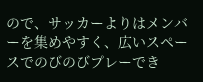ので、サッカーよりはメンバーを集めやすく、広いスペースでのびのびプレーでき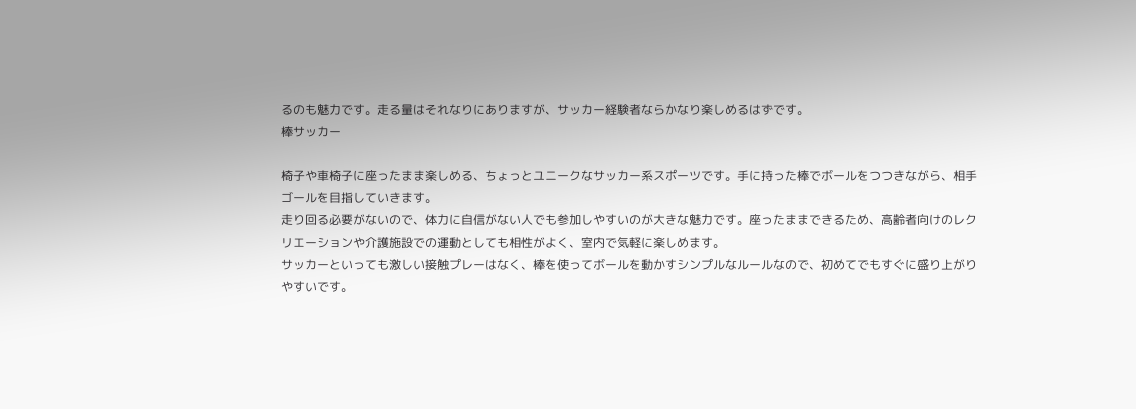るのも魅力です。走る量はそれなりにありますが、サッカー経験者ならかなり楽しめるはずです。
棒サッカー

椅子や車椅子に座ったまま楽しめる、ちょっとユニークなサッカー系スポーツです。手に持った棒でボールをつつきながら、相手ゴールを目指していきます。
走り回る必要がないので、体力に自信がない人でも参加しやすいのが大きな魅力です。座ったままできるため、高齢者向けのレクリエーションや介護施設での運動としても相性がよく、室内で気軽に楽しめます。
サッカーといっても激しい接触プレーはなく、棒を使ってボールを動かすシンプルなルールなので、初めてでもすぐに盛り上がりやすいです。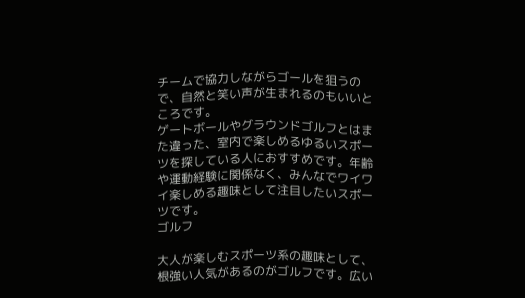チームで協力しながらゴールを狙うので、自然と笑い声が生まれるのもいいところです。
ゲートボールやグラウンドゴルフとはまた違った、室内で楽しめるゆるいスポーツを探している人におすすめです。年齢や運動経験に関係なく、みんなでワイワイ楽しめる趣味として注目したいスポーツです。
ゴルフ

大人が楽しむスポーツ系の趣味として、根強い人気があるのがゴルフです。広い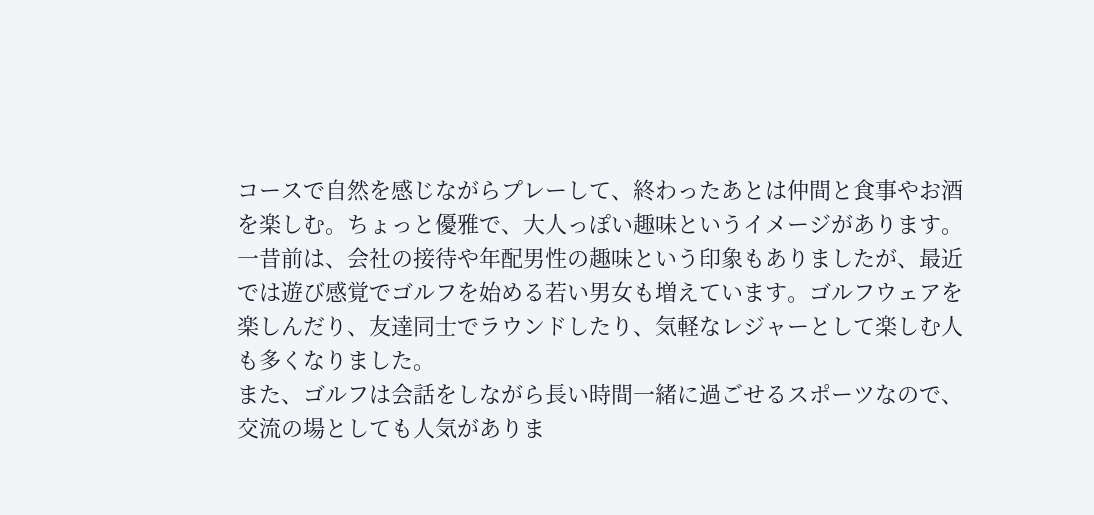コースで自然を感じながらプレーして、終わったあとは仲間と食事やお酒を楽しむ。ちょっと優雅で、大人っぽい趣味というイメージがあります。
一昔前は、会社の接待や年配男性の趣味という印象もありましたが、最近では遊び感覚でゴルフを始める若い男女も増えています。ゴルフウェアを楽しんだり、友達同士でラウンドしたり、気軽なレジャーとして楽しむ人も多くなりました。
また、ゴルフは会話をしながら長い時間一緒に過ごせるスポーツなので、交流の場としても人気がありま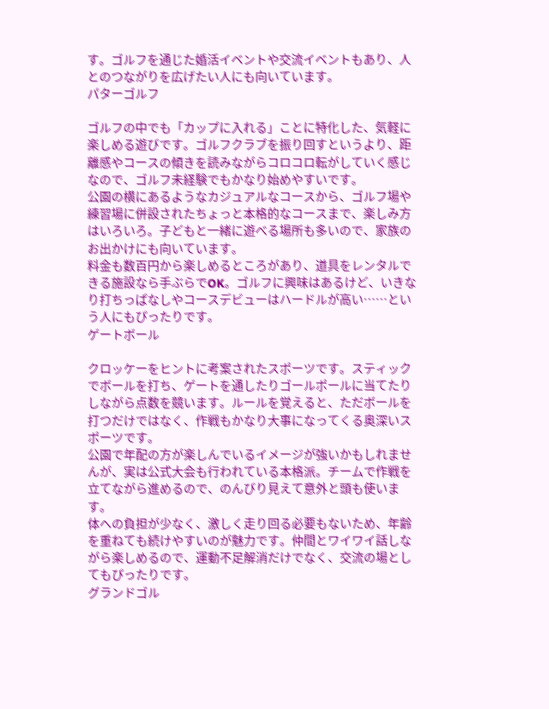す。ゴルフを通じた婚活イベントや交流イベントもあり、人とのつながりを広げたい人にも向いています。
パターゴルフ

ゴルフの中でも「カップに入れる」ことに特化した、気軽に楽しめる遊びです。ゴルフクラブを振り回すというより、距離感やコースの傾きを読みながらコロコロ転がしていく感じなので、ゴルフ未経験でもかなり始めやすいです。
公園の横にあるようなカジュアルなコースから、ゴルフ場や練習場に併設されたちょっと本格的なコースまで、楽しみ方はいろいろ。子どもと一緒に遊べる場所も多いので、家族のお出かけにも向いています。
料金も数百円から楽しめるところがあり、道具をレンタルできる施設なら手ぶらでOK。ゴルフに興味はあるけど、いきなり打ちっぱなしやコースデビューはハードルが高い……という人にもぴったりです。
ゲートボール

クロッケーをヒントに考案されたスポーツです。スティックでボールを打ち、ゲートを通したりゴールポールに当てたりしながら点数を競います。ルールを覚えると、ただボールを打つだけではなく、作戦もかなり大事になってくる奥深いスポーツです。
公園で年配の方が楽しんでいるイメージが強いかもしれませんが、実は公式大会も行われている本格派。チームで作戦を立てながら進めるので、のんびり見えて意外と頭も使います。
体への負担が少なく、激しく走り回る必要もないため、年齢を重ねても続けやすいのが魅力です。仲間とワイワイ話しながら楽しめるので、運動不足解消だけでなく、交流の場としてもぴったりです。
グランドゴル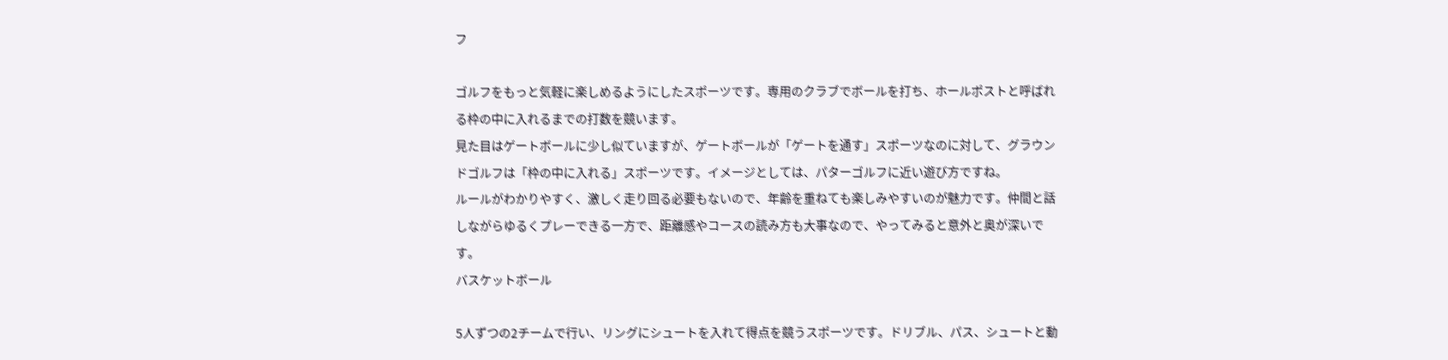フ

ゴルフをもっと気軽に楽しめるようにしたスポーツです。専用のクラブでボールを打ち、ホールポストと呼ばれる枠の中に入れるまでの打数を競います。
見た目はゲートボールに少し似ていますが、ゲートボールが「ゲートを通す」スポーツなのに対して、グラウンドゴルフは「枠の中に入れる」スポーツです。イメージとしては、パターゴルフに近い遊び方ですね。
ルールがわかりやすく、激しく走り回る必要もないので、年齢を重ねても楽しみやすいのが魅力です。仲間と話しながらゆるくプレーできる一方で、距離感やコースの読み方も大事なので、やってみると意外と奥が深いです。
バスケットボール

5人ずつの2チームで行い、リングにシュートを入れて得点を競うスポーツです。ドリブル、パス、シュートと動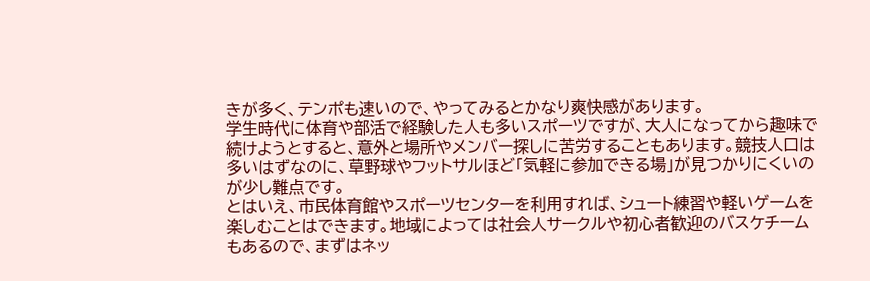きが多く、テンポも速いので、やってみるとかなり爽快感があります。
学生時代に体育や部活で経験した人も多いスポーツですが、大人になってから趣味で続けようとすると、意外と場所やメンバー探しに苦労することもあります。競技人口は多いはずなのに、草野球やフットサルほど「気軽に参加できる場」が見つかりにくいのが少し難点です。
とはいえ、市民体育館やスポーツセンターを利用すれば、シュート練習や軽いゲームを楽しむことはできます。地域によっては社会人サークルや初心者歓迎のバスケチームもあるので、まずはネッ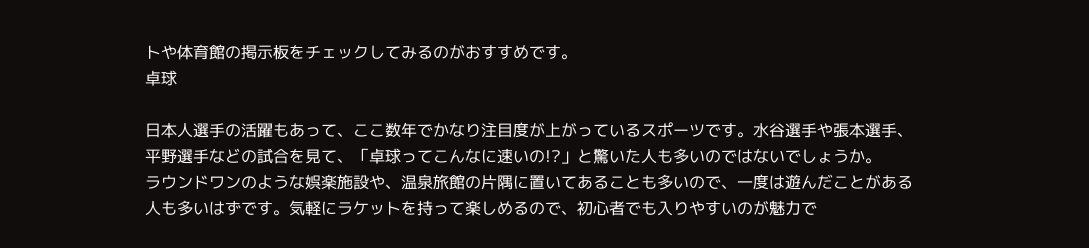トや体育館の掲示板をチェックしてみるのがおすすめです。
卓球

日本人選手の活躍もあって、ここ数年でかなり注目度が上がっているスポーツです。水谷選手や張本選手、平野選手などの試合を見て、「卓球ってこんなに速いの!?」と驚いた人も多いのではないでしょうか。
ラウンドワンのような娯楽施設や、温泉旅館の片隅に置いてあることも多いので、一度は遊んだことがある人も多いはずです。気軽にラケットを持って楽しめるので、初心者でも入りやすいのが魅力で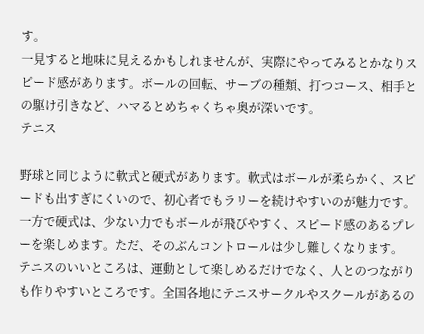す。
一見すると地味に見えるかもしれませんが、実際にやってみるとかなりスピード感があります。ボールの回転、サーブの種類、打つコース、相手との駆け引きなど、ハマるとめちゃくちゃ奥が深いです。
テニス

野球と同じように軟式と硬式があります。軟式はボールが柔らかく、スピードも出すぎにくいので、初心者でもラリーを続けやすいのが魅力です。一方で硬式は、少ない力でもボールが飛びやすく、スピード感のあるプレーを楽しめます。ただ、そのぶんコントロールは少し難しくなります。
テニスのいいところは、運動として楽しめるだけでなく、人とのつながりも作りやすいところです。全国各地にテニスサークルやスクールがあるの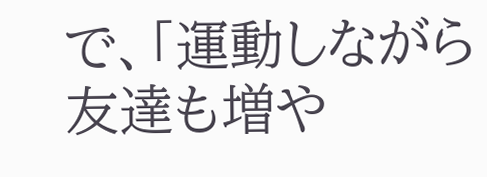で、「運動しながら友達も増や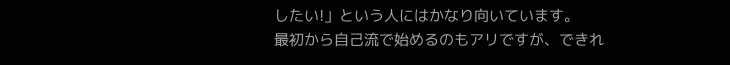したい!」という人にはかなり向いています。
最初から自己流で始めるのもアリですが、できれ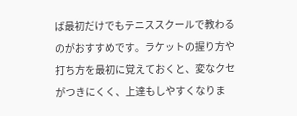ば最初だけでもテニススクールで教わるのがおすすめです。ラケットの握り方や打ち方を最初に覚えておくと、変なクセがつきにくく、上達もしやすくなりま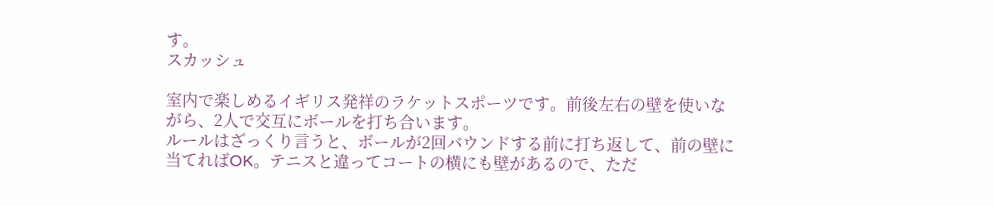す。
スカッシュ

室内で楽しめるイギリス発祥のラケットスポーツです。前後左右の壁を使いながら、2人で交互にボールを打ち合います。
ルールはざっくり言うと、ボールが2回バウンドする前に打ち返して、前の壁に当てればOK。テニスと違ってコートの横にも壁があるので、ただ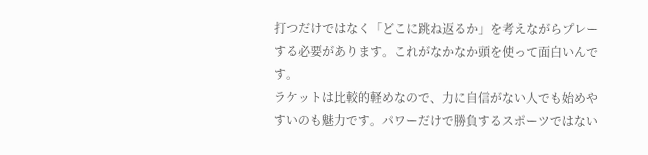打つだけではなく「どこに跳ね返るか」を考えながらプレーする必要があります。これがなかなか頭を使って面白いんです。
ラケットは比較的軽めなので、力に自信がない人でも始めやすいのも魅力です。パワーだけで勝負するスポーツではない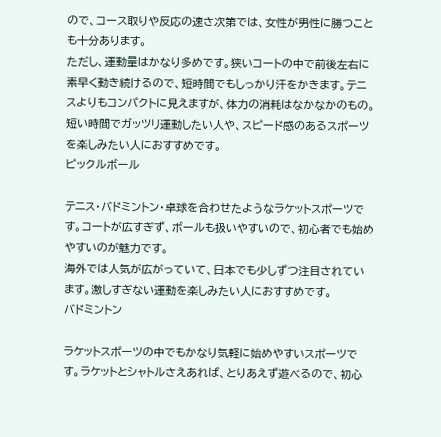ので、コース取りや反応の速さ次第では、女性が男性に勝つことも十分あります。
ただし、運動量はかなり多めです。狭いコートの中で前後左右に素早く動き続けるので、短時間でもしっかり汗をかきます。テニスよりもコンパクトに見えますが、体力の消耗はなかなかのもの。短い時間でガッツリ運動したい人や、スピード感のあるスポーツを楽しみたい人におすすめです。
ピックルボール

テニス・バドミントン・卓球を合わせたようなラケットスポーツです。コートが広すぎず、ボールも扱いやすいので、初心者でも始めやすいのが魅力です。
海外では人気が広がっていて、日本でも少しずつ注目されています。激しすぎない運動を楽しみたい人におすすめです。
バドミントン

ラケットスポーツの中でもかなり気軽に始めやすいスポーツです。ラケットとシャトルさえあれば、とりあえず遊べるので、初心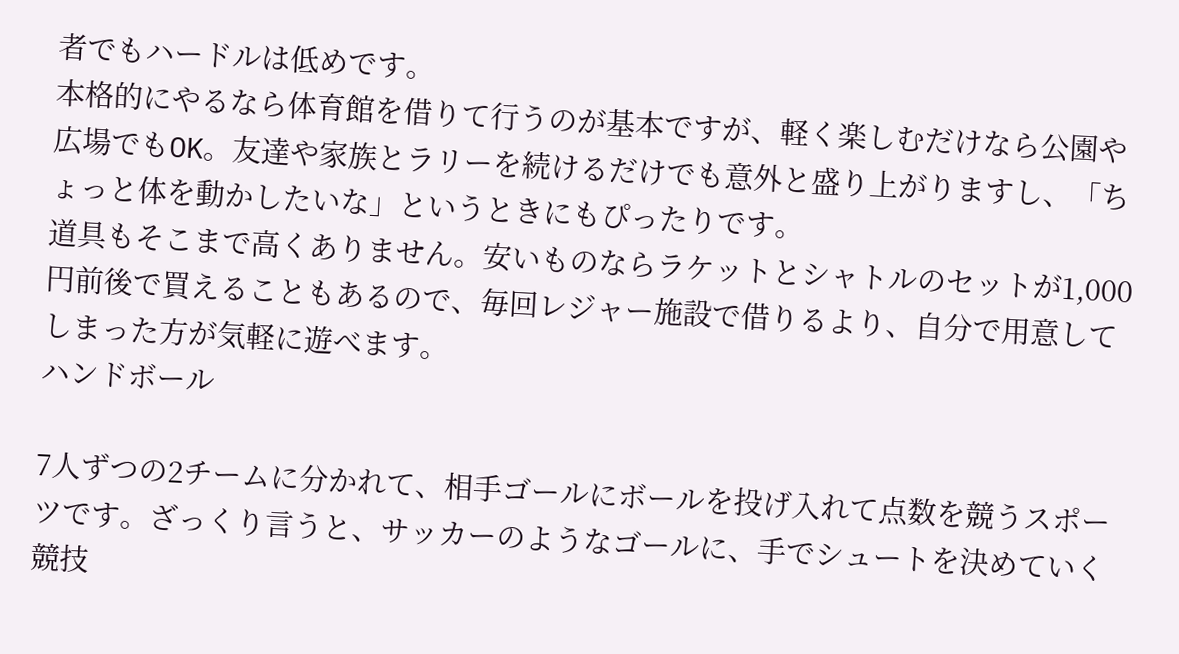者でもハードルは低めです。
本格的にやるなら体育館を借りて行うのが基本ですが、軽く楽しむだけなら公園や広場でもOK。友達や家族とラリーを続けるだけでも意外と盛り上がりますし、「ちょっと体を動かしたいな」というときにもぴったりです。
道具もそこまで高くありません。安いものならラケットとシャトルのセットが1,000円前後で買えることもあるので、毎回レジャー施設で借りるより、自分で用意してしまった方が気軽に遊べます。
ハンドボール

7人ずつの2チームに分かれて、相手ゴールにボールを投げ入れて点数を競うスポーツです。ざっくり言うと、サッカーのようなゴールに、手でシュートを決めていく競技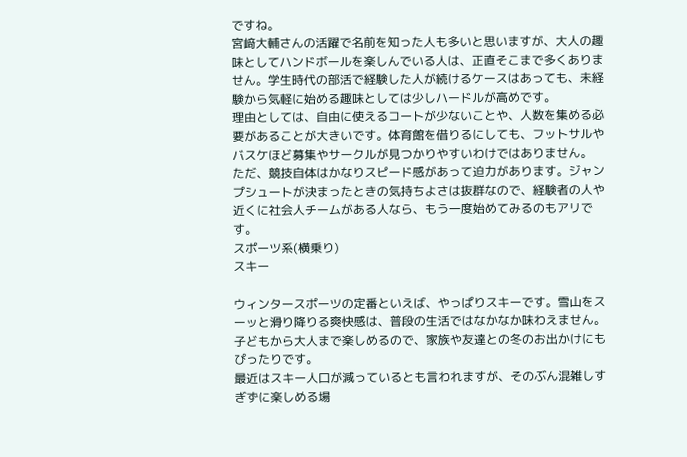ですね。
宮﨑大輔さんの活躍で名前を知った人も多いと思いますが、大人の趣味としてハンドボールを楽しんでいる人は、正直そこまで多くありません。学生時代の部活で経験した人が続けるケースはあっても、未経験から気軽に始める趣味としては少しハードルが高めです。
理由としては、自由に使えるコートが少ないことや、人数を集める必要があることが大きいです。体育館を借りるにしても、フットサルやバスケほど募集やサークルが見つかりやすいわけではありません。
ただ、競技自体はかなりスピード感があって迫力があります。ジャンプシュートが決まったときの気持ちよさは抜群なので、経験者の人や近くに社会人チームがある人なら、もう一度始めてみるのもアリです。
スポーツ系(横乗り)
スキー

ウィンタースポーツの定番といえば、やっぱりスキーです。雪山をスーッと滑り降りる爽快感は、普段の生活ではなかなか味わえません。子どもから大人まで楽しめるので、家族や友達との冬のお出かけにもぴったりです。
最近はスキー人口が減っているとも言われますが、そのぶん混雑しすぎずに楽しめる場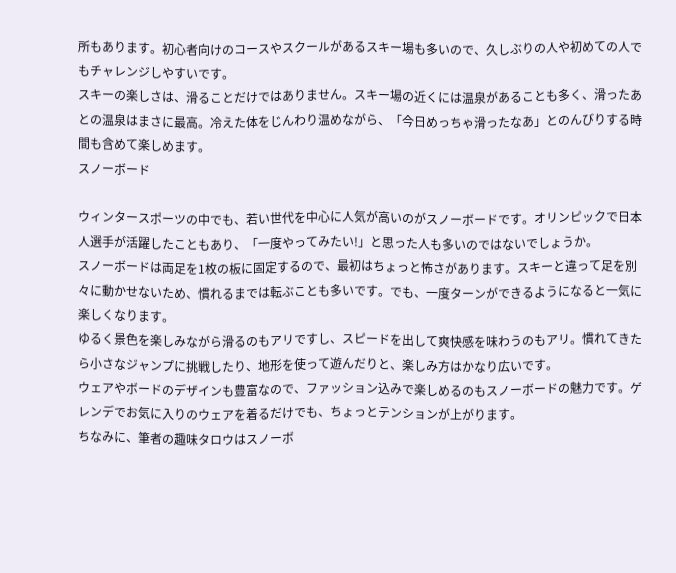所もあります。初心者向けのコースやスクールがあるスキー場も多いので、久しぶりの人や初めての人でもチャレンジしやすいです。
スキーの楽しさは、滑ることだけではありません。スキー場の近くには温泉があることも多く、滑ったあとの温泉はまさに最高。冷えた体をじんわり温めながら、「今日めっちゃ滑ったなあ」とのんびりする時間も含めて楽しめます。
スノーボード

ウィンタースポーツの中でも、若い世代を中心に人気が高いのがスノーボードです。オリンピックで日本人選手が活躍したこともあり、「一度やってみたい!」と思った人も多いのではないでしょうか。
スノーボードは両足を1枚の板に固定するので、最初はちょっと怖さがあります。スキーと違って足を別々に動かせないため、慣れるまでは転ぶことも多いです。でも、一度ターンができるようになると一気に楽しくなります。
ゆるく景色を楽しみながら滑るのもアリですし、スピードを出して爽快感を味わうのもアリ。慣れてきたら小さなジャンプに挑戦したり、地形を使って遊んだりと、楽しみ方はかなり広いです。
ウェアやボードのデザインも豊富なので、ファッション込みで楽しめるのもスノーボードの魅力です。ゲレンデでお気に入りのウェアを着るだけでも、ちょっとテンションが上がります。
ちなみに、筆者の趣味タロウはスノーボ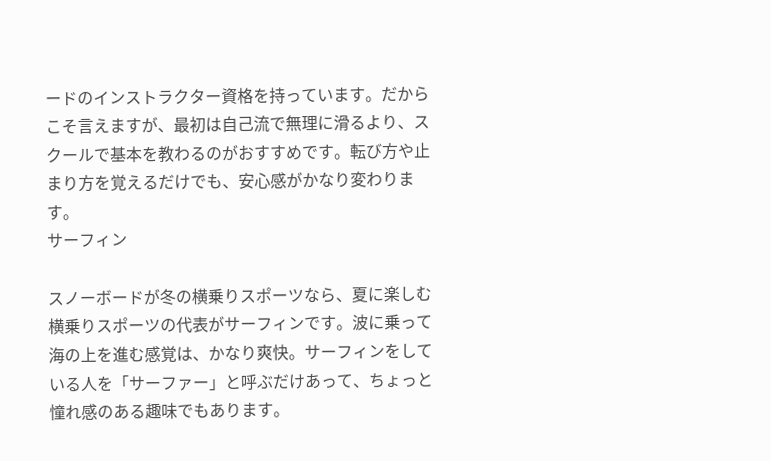ードのインストラクター資格を持っています。だからこそ言えますが、最初は自己流で無理に滑るより、スクールで基本を教わるのがおすすめです。転び方や止まり方を覚えるだけでも、安心感がかなり変わります。
サーフィン

スノーボードが冬の横乗りスポーツなら、夏に楽しむ横乗りスポーツの代表がサーフィンです。波に乗って海の上を進む感覚は、かなり爽快。サーフィンをしている人を「サーファー」と呼ぶだけあって、ちょっと憧れ感のある趣味でもあります。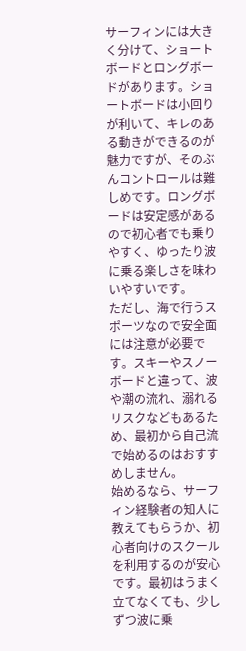サーフィンには大きく分けて、ショートボードとロングボードがあります。ショートボードは小回りが利いて、キレのある動きができるのが魅力ですが、そのぶんコントロールは難しめです。ロングボードは安定感があるので初心者でも乗りやすく、ゆったり波に乗る楽しさを味わいやすいです。
ただし、海で行うスポーツなので安全面には注意が必要です。スキーやスノーボードと違って、波や潮の流れ、溺れるリスクなどもあるため、最初から自己流で始めるのはおすすめしません。
始めるなら、サーフィン経験者の知人に教えてもらうか、初心者向けのスクールを利用するのが安心です。最初はうまく立てなくても、少しずつ波に乗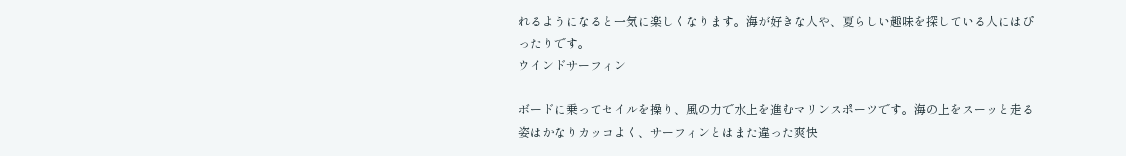れるようになると一気に楽しくなります。海が好きな人や、夏らしい趣味を探している人にはぴったりです。
ウインドサーフィン

ボードに乗ってセイルを操り、風の力で水上を進むマリンスポーツです。海の上をスーッと走る姿はかなりカッコよく、サーフィンとはまた違った爽快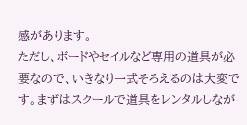感があります。
ただし、ボードやセイルなど専用の道具が必要なので、いきなり一式そろえるのは大変です。まずはスクールで道具をレンタルしなが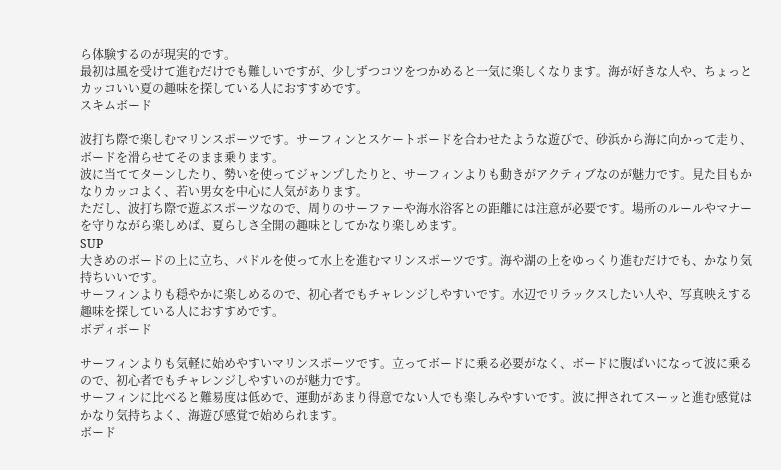ら体験するのが現実的です。
最初は風を受けて進むだけでも難しいですが、少しずつコツをつかめると一気に楽しくなります。海が好きな人や、ちょっとカッコいい夏の趣味を探している人におすすめです。
スキムボード

波打ち際で楽しむマリンスポーツです。サーフィンとスケートボードを合わせたような遊びで、砂浜から海に向かって走り、ボードを滑らせてそのまま乗ります。
波に当ててターンしたり、勢いを使ってジャンプしたりと、サーフィンよりも動きがアクティブなのが魅力です。見た目もかなりカッコよく、若い男女を中心に人気があります。
ただし、波打ち際で遊ぶスポーツなので、周りのサーファーや海水浴客との距離には注意が必要です。場所のルールやマナーを守りながら楽しめば、夏らしさ全開の趣味としてかなり楽しめます。
SUP
大きめのボードの上に立ち、パドルを使って水上を進むマリンスポーツです。海や湖の上をゆっくり進むだけでも、かなり気持ちいいです。
サーフィンよりも穏やかに楽しめるので、初心者でもチャレンジしやすいです。水辺でリラックスしたい人や、写真映えする趣味を探している人におすすめです。
ボディボード

サーフィンよりも気軽に始めやすいマリンスポーツです。立ってボードに乗る必要がなく、ボードに腹ばいになって波に乗るので、初心者でもチャレンジしやすいのが魅力です。
サーフィンに比べると難易度は低めで、運動があまり得意でない人でも楽しみやすいです。波に押されてスーッと進む感覚はかなり気持ちよく、海遊び感覚で始められます。
ボード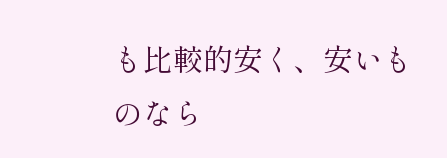も比較的安く、安いものなら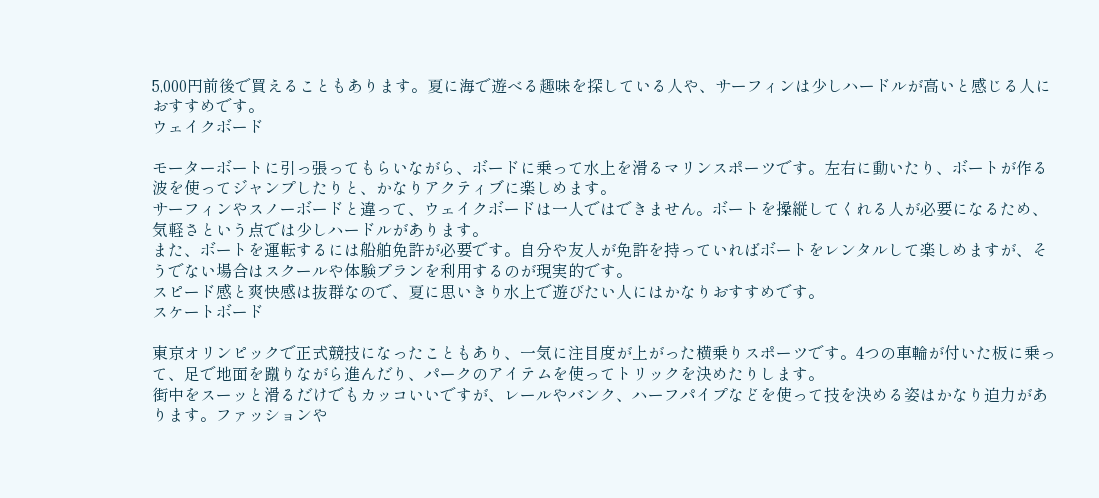5,000円前後で買えることもあります。夏に海で遊べる趣味を探している人や、サーフィンは少しハードルが高いと感じる人におすすめです。
ウェイクボード

モーターボートに引っ張ってもらいながら、ボードに乗って水上を滑るマリンスポーツです。左右に動いたり、ボートが作る波を使ってジャンプしたりと、かなりアクティブに楽しめます。
サーフィンやスノーボードと違って、ウェイクボードは一人ではできません。ボートを操縦してくれる人が必要になるため、気軽さという点では少しハードルがあります。
また、ボートを運転するには船舶免許が必要です。自分や友人が免許を持っていればボートをレンタルして楽しめますが、そうでない場合はスクールや体験プランを利用するのが現実的です。
スピード感と爽快感は抜群なので、夏に思いきり水上で遊びたい人にはかなりおすすめです。
スケートボード

東京オリンピックで正式競技になったこともあり、一気に注目度が上がった横乗りスポーツです。4つの車輪が付いた板に乗って、足で地面を蹴りながら進んだり、パークのアイテムを使ってトリックを決めたりします。
街中をスーッと滑るだけでもカッコいいですが、レールやバンク、ハーフパイプなどを使って技を決める姿はかなり迫力があります。ファッションや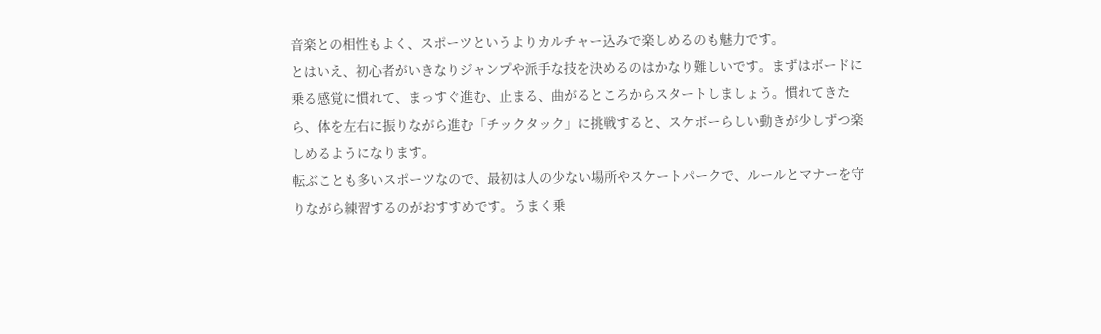音楽との相性もよく、スポーツというよりカルチャー込みで楽しめるのも魅力です。
とはいえ、初心者がいきなりジャンプや派手な技を決めるのはかなり難しいです。まずはボードに乗る感覚に慣れて、まっすぐ進む、止まる、曲がるところからスタートしましょう。慣れてきたら、体を左右に振りながら進む「チックタック」に挑戦すると、スケボーらしい動きが少しずつ楽しめるようになります。
転ぶことも多いスポーツなので、最初は人の少ない場所やスケートパークで、ルールとマナーを守りながら練習するのがおすすめです。うまく乗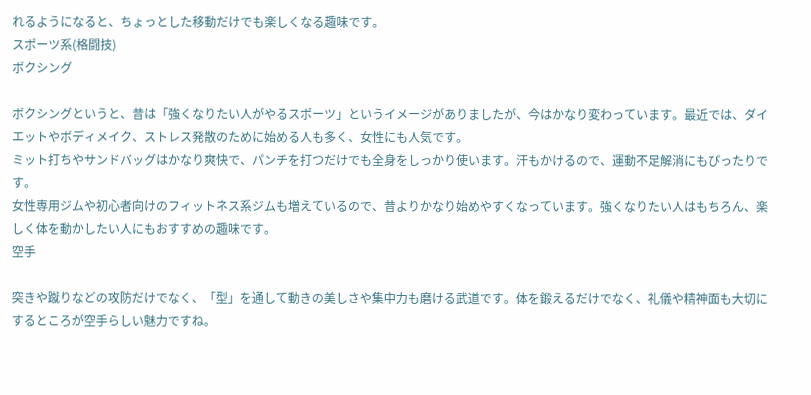れるようになると、ちょっとした移動だけでも楽しくなる趣味です。
スポーツ系(格闘技)
ボクシング

ボクシングというと、昔は「強くなりたい人がやるスポーツ」というイメージがありましたが、今はかなり変わっています。最近では、ダイエットやボディメイク、ストレス発散のために始める人も多く、女性にも人気です。
ミット打ちやサンドバッグはかなり爽快で、パンチを打つだけでも全身をしっかり使います。汗もかけるので、運動不足解消にもぴったりです。
女性専用ジムや初心者向けのフィットネス系ジムも増えているので、昔よりかなり始めやすくなっています。強くなりたい人はもちろん、楽しく体を動かしたい人にもおすすめの趣味です。
空手

突きや蹴りなどの攻防だけでなく、「型」を通して動きの美しさや集中力も磨ける武道です。体を鍛えるだけでなく、礼儀や精神面も大切にするところが空手らしい魅力ですね。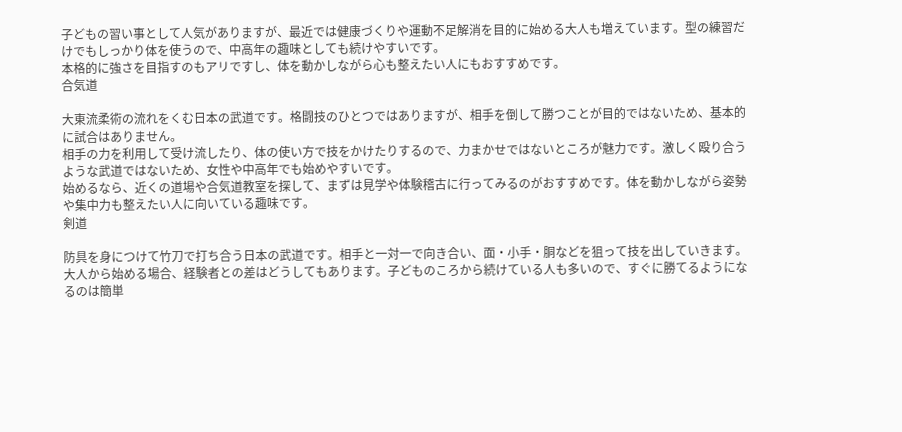子どもの習い事として人気がありますが、最近では健康づくりや運動不足解消を目的に始める大人も増えています。型の練習だけでもしっかり体を使うので、中高年の趣味としても続けやすいです。
本格的に強さを目指すのもアリですし、体を動かしながら心も整えたい人にもおすすめです。
合気道

大東流柔術の流れをくむ日本の武道です。格闘技のひとつではありますが、相手を倒して勝つことが目的ではないため、基本的に試合はありません。
相手の力を利用して受け流したり、体の使い方で技をかけたりするので、力まかせではないところが魅力です。激しく殴り合うような武道ではないため、女性や中高年でも始めやすいです。
始めるなら、近くの道場や合気道教室を探して、まずは見学や体験稽古に行ってみるのがおすすめです。体を動かしながら姿勢や集中力も整えたい人に向いている趣味です。
剣道

防具を身につけて竹刀で打ち合う日本の武道です。相手と一対一で向き合い、面・小手・胴などを狙って技を出していきます。
大人から始める場合、経験者との差はどうしてもあります。子どものころから続けている人も多いので、すぐに勝てるようになるのは簡単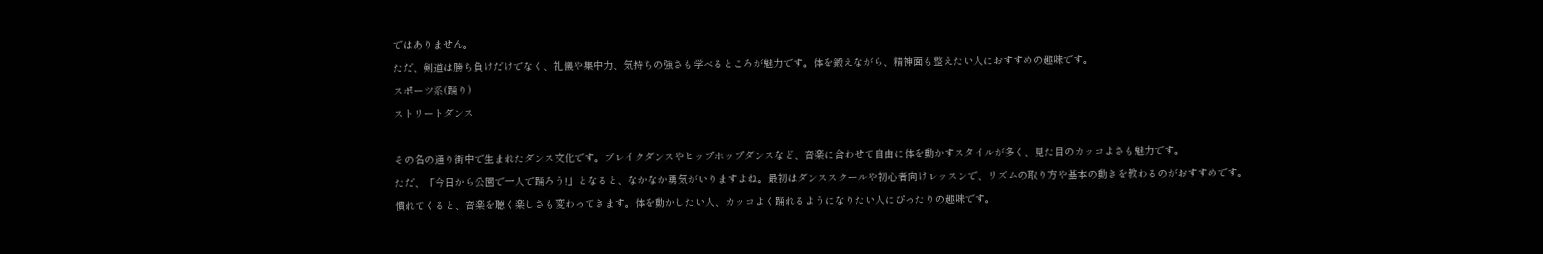ではありません。
ただ、剣道は勝ち負けだけでなく、礼儀や集中力、気持ちの強さも学べるところが魅力です。体を鍛えながら、精神面も整えたい人におすすめの趣味です。
スポーツ系(踊り)
ストリートダンス

その名の通り街中で生まれたダンス文化です。ブレイクダンスやヒップホップダンスなど、音楽に合わせて自由に体を動かすスタイルが多く、見た目のカッコよさも魅力です。
ただ、「今日から公園で一人で踊ろう!」となると、なかなか勇気がいりますよね。最初はダンススクールや初心者向けレッスンで、リズムの取り方や基本の動きを教わるのがおすすめです。
慣れてくると、音楽を聴く楽しさも変わってきます。体を動かしたい人、カッコよく踊れるようになりたい人にぴったりの趣味です。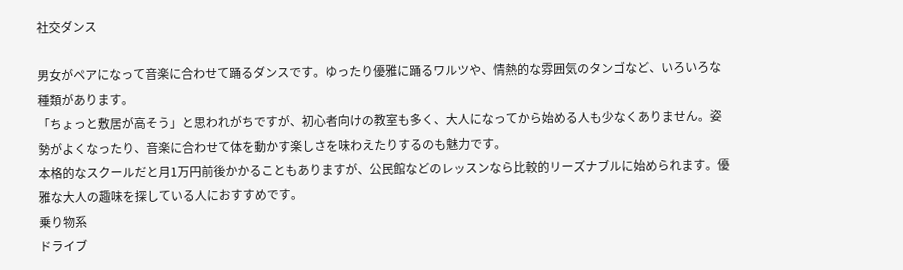社交ダンス

男女がペアになって音楽に合わせて踊るダンスです。ゆったり優雅に踊るワルツや、情熱的な雰囲気のタンゴなど、いろいろな種類があります。
「ちょっと敷居が高そう」と思われがちですが、初心者向けの教室も多く、大人になってから始める人も少なくありません。姿勢がよくなったり、音楽に合わせて体を動かす楽しさを味わえたりするのも魅力です。
本格的なスクールだと月1万円前後かかることもありますが、公民館などのレッスンなら比較的リーズナブルに始められます。優雅な大人の趣味を探している人におすすめです。
乗り物系
ドライブ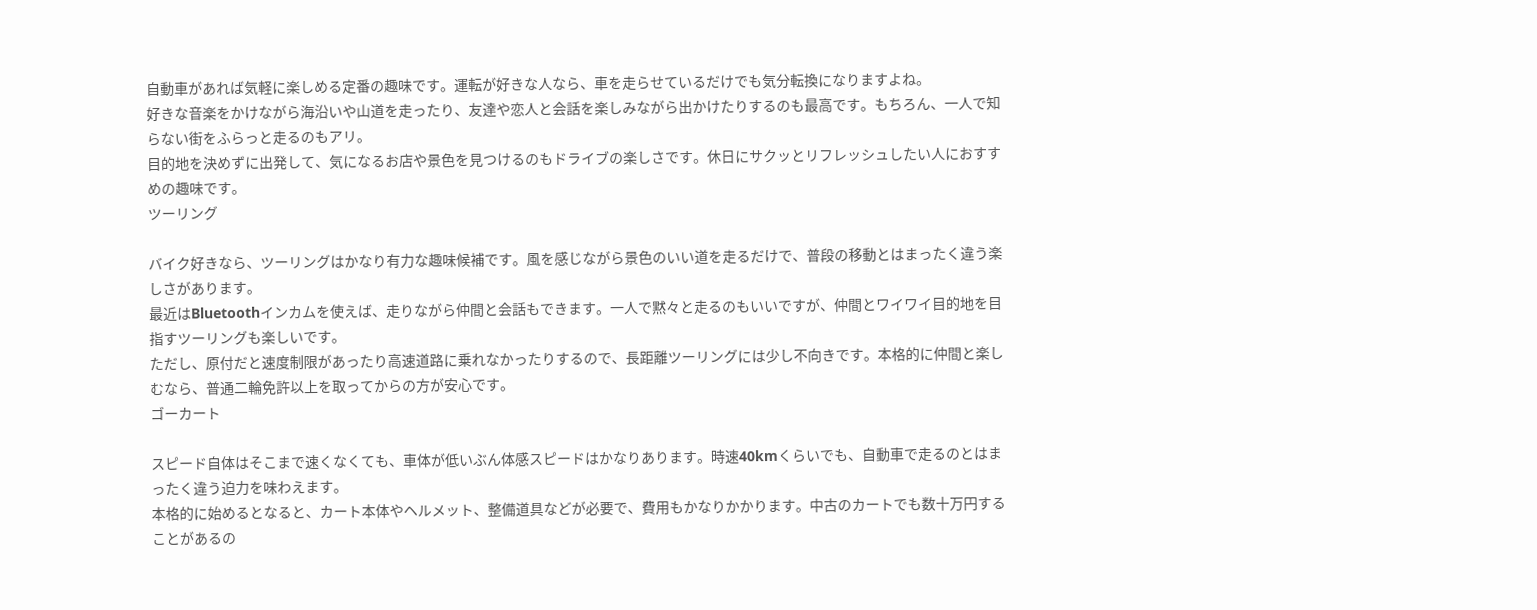自動車があれば気軽に楽しめる定番の趣味です。運転が好きな人なら、車を走らせているだけでも気分転換になりますよね。
好きな音楽をかけながら海沿いや山道を走ったり、友達や恋人と会話を楽しみながら出かけたりするのも最高です。もちろん、一人で知らない街をふらっと走るのもアリ。
目的地を決めずに出発して、気になるお店や景色を見つけるのもドライブの楽しさです。休日にサクッとリフレッシュしたい人におすすめの趣味です。
ツーリング

バイク好きなら、ツーリングはかなり有力な趣味候補です。風を感じながら景色のいい道を走るだけで、普段の移動とはまったく違う楽しさがあります。
最近はBluetoothインカムを使えば、走りながら仲間と会話もできます。一人で黙々と走るのもいいですが、仲間とワイワイ目的地を目指すツーリングも楽しいです。
ただし、原付だと速度制限があったり高速道路に乗れなかったりするので、長距離ツーリングには少し不向きです。本格的に仲間と楽しむなら、普通二輪免許以上を取ってからの方が安心です。
ゴーカート

スピード自体はそこまで速くなくても、車体が低いぶん体感スピードはかなりあります。時速40kmくらいでも、自動車で走るのとはまったく違う迫力を味わえます。
本格的に始めるとなると、カート本体やヘルメット、整備道具などが必要で、費用もかなりかかります。中古のカートでも数十万円することがあるの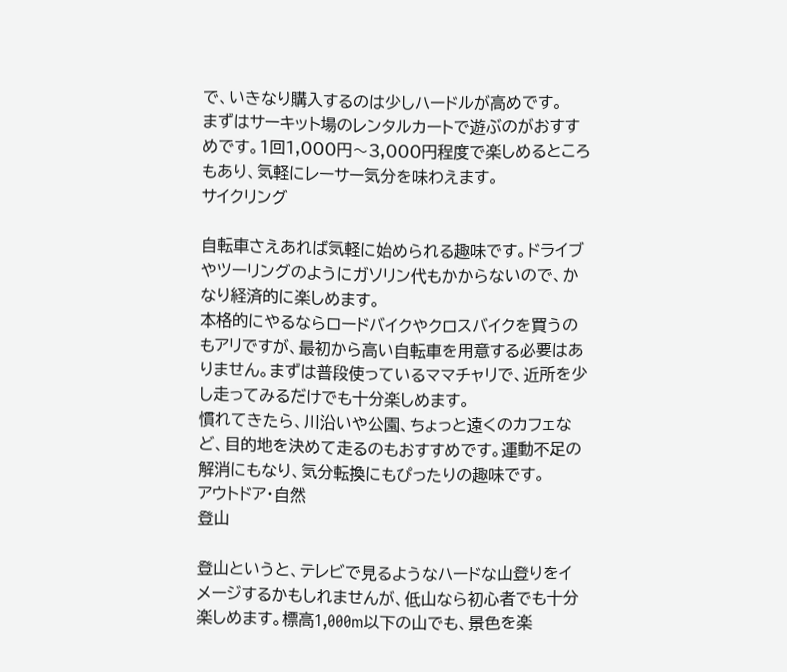で、いきなり購入するのは少しハードルが高めです。
まずはサーキット場のレンタルカートで遊ぶのがおすすめです。1回1,000円〜3,000円程度で楽しめるところもあり、気軽にレーサー気分を味わえます。
サイクリング

自転車さえあれば気軽に始められる趣味です。ドライブやツーリングのようにガソリン代もかからないので、かなり経済的に楽しめます。
本格的にやるならロードバイクやクロスバイクを買うのもアリですが、最初から高い自転車を用意する必要はありません。まずは普段使っているママチャリで、近所を少し走ってみるだけでも十分楽しめます。
慣れてきたら、川沿いや公園、ちょっと遠くのカフェなど、目的地を決めて走るのもおすすめです。運動不足の解消にもなり、気分転換にもぴったりの趣味です。
アウトドア・自然
登山

登山というと、テレビで見るようなハードな山登りをイメージするかもしれませんが、低山なら初心者でも十分楽しめます。標高1,000m以下の山でも、景色を楽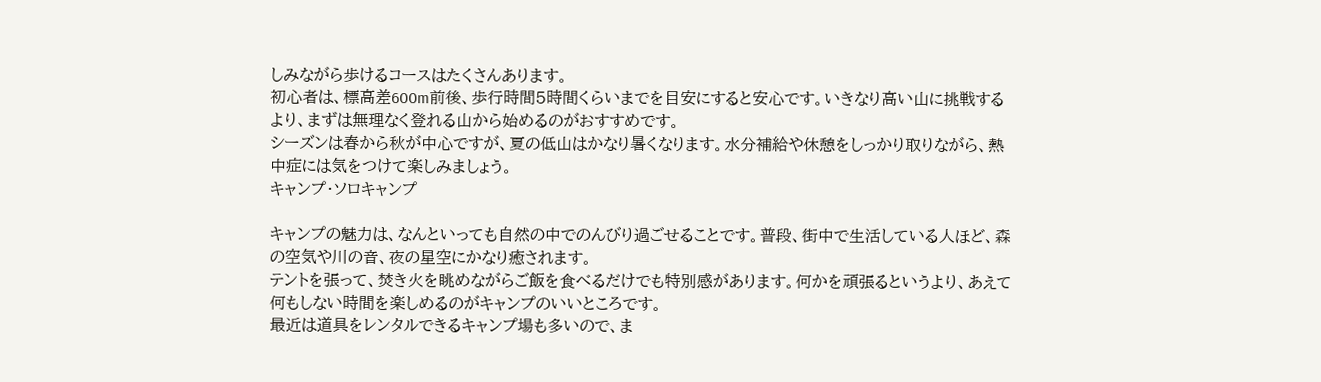しみながら歩けるコースはたくさんあります。
初心者は、標高差600m前後、歩行時間5時間くらいまでを目安にすると安心です。いきなり高い山に挑戦するより、まずは無理なく登れる山から始めるのがおすすめです。
シーズンは春から秋が中心ですが、夏の低山はかなり暑くなります。水分補給や休憩をしっかり取りながら、熱中症には気をつけて楽しみましょう。
キャンプ・ソロキャンプ

キャンプの魅力は、なんといっても自然の中でのんびり過ごせることです。普段、街中で生活している人ほど、森の空気や川の音、夜の星空にかなり癒されます。
テントを張って、焚き火を眺めながらご飯を食べるだけでも特別感があります。何かを頑張るというより、あえて何もしない時間を楽しめるのがキャンプのいいところです。
最近は道具をレンタルできるキャンプ場も多いので、ま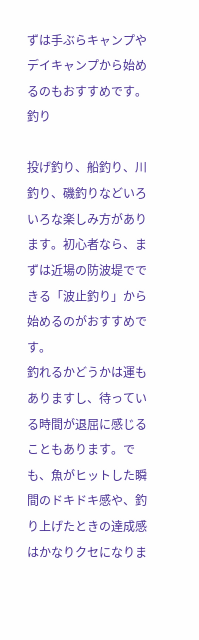ずは手ぶらキャンプやデイキャンプから始めるのもおすすめです。
釣り

投げ釣り、船釣り、川釣り、磯釣りなどいろいろな楽しみ方があります。初心者なら、まずは近場の防波堤でできる「波止釣り」から始めるのがおすすめです。
釣れるかどうかは運もありますし、待っている時間が退屈に感じることもあります。でも、魚がヒットした瞬間のドキドキ感や、釣り上げたときの達成感はかなりクセになりま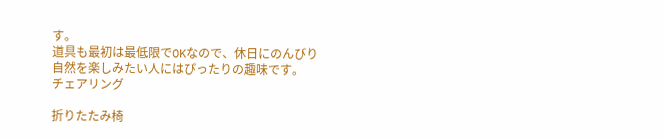す。
道具も最初は最低限でOKなので、休日にのんびり自然を楽しみたい人にはぴったりの趣味です。
チェアリング

折りたたみ椅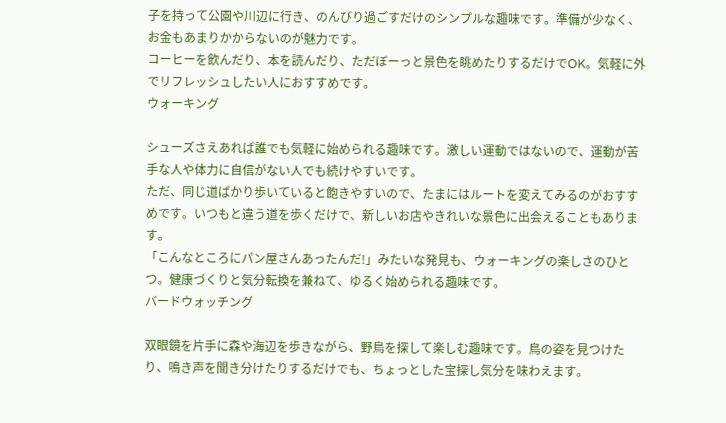子を持って公園や川辺に行き、のんびり過ごすだけのシンプルな趣味です。準備が少なく、お金もあまりかからないのが魅力です。
コーヒーを飲んだり、本を読んだり、ただぼーっと景色を眺めたりするだけでOK。気軽に外でリフレッシュしたい人におすすめです。
ウォーキング

シューズさえあれば誰でも気軽に始められる趣味です。激しい運動ではないので、運動が苦手な人や体力に自信がない人でも続けやすいです。
ただ、同じ道ばかり歩いていると飽きやすいので、たまにはルートを変えてみるのがおすすめです。いつもと違う道を歩くだけで、新しいお店やきれいな景色に出会えることもあります。
「こんなところにパン屋さんあったんだ!」みたいな発見も、ウォーキングの楽しさのひとつ。健康づくりと気分転換を兼ねて、ゆるく始められる趣味です。
バードウォッチング

双眼鏡を片手に森や海辺を歩きながら、野鳥を探して楽しむ趣味です。鳥の姿を見つけたり、鳴き声を聞き分けたりするだけでも、ちょっとした宝探し気分を味わえます。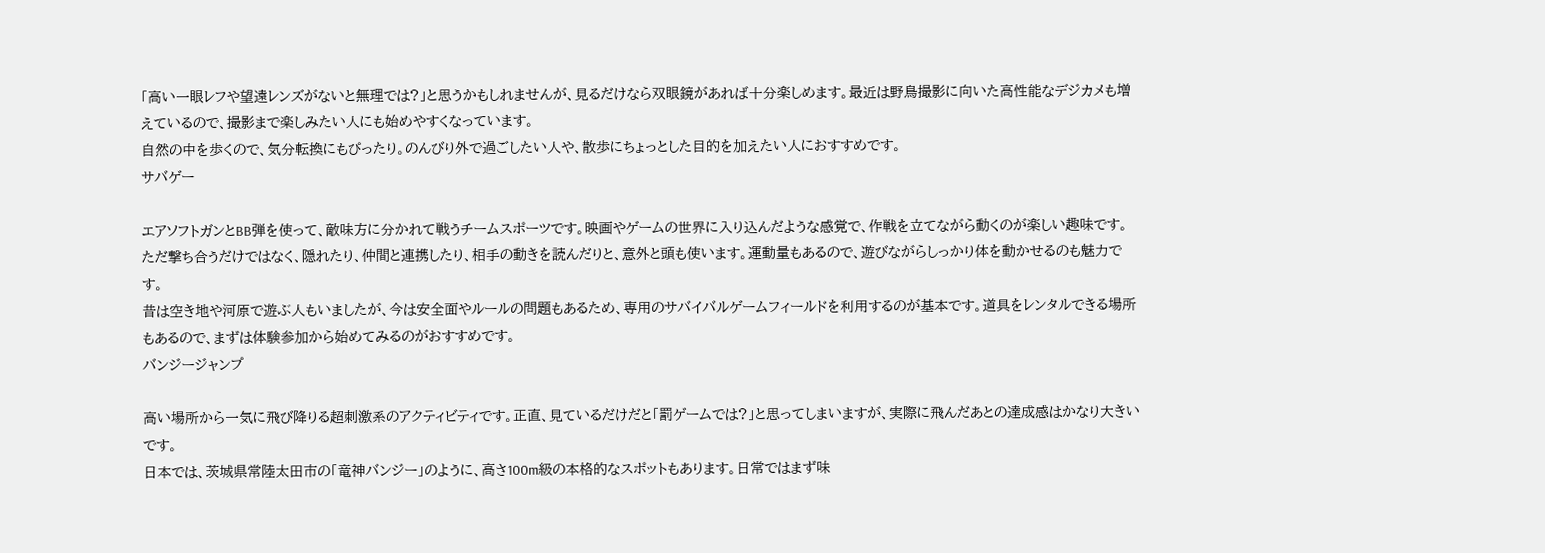「高い一眼レフや望遠レンズがないと無理では?」と思うかもしれませんが、見るだけなら双眼鏡があれば十分楽しめます。最近は野鳥撮影に向いた高性能なデジカメも増えているので、撮影まで楽しみたい人にも始めやすくなっています。
自然の中を歩くので、気分転換にもぴったり。のんびり外で過ごしたい人や、散歩にちょっとした目的を加えたい人におすすめです。
サバゲー

エアソフトガンとBB弾を使って、敵味方に分かれて戦うチームスポーツです。映画やゲームの世界に入り込んだような感覚で、作戦を立てながら動くのが楽しい趣味です。
ただ撃ち合うだけではなく、隠れたり、仲間と連携したり、相手の動きを読んだりと、意外と頭も使います。運動量もあるので、遊びながらしっかり体を動かせるのも魅力です。
昔は空き地や河原で遊ぶ人もいましたが、今は安全面やルールの問題もあるため、専用のサバイバルゲームフィールドを利用するのが基本です。道具をレンタルできる場所もあるので、まずは体験参加から始めてみるのがおすすめです。
バンジージャンプ

高い場所から一気に飛び降りる超刺激系のアクティビティです。正直、見ているだけだと「罰ゲームでは?」と思ってしまいますが、実際に飛んだあとの達成感はかなり大きいです。
日本では、茨城県常陸太田市の「竜神バンジー」のように、高さ100m級の本格的なスポットもあります。日常ではまず味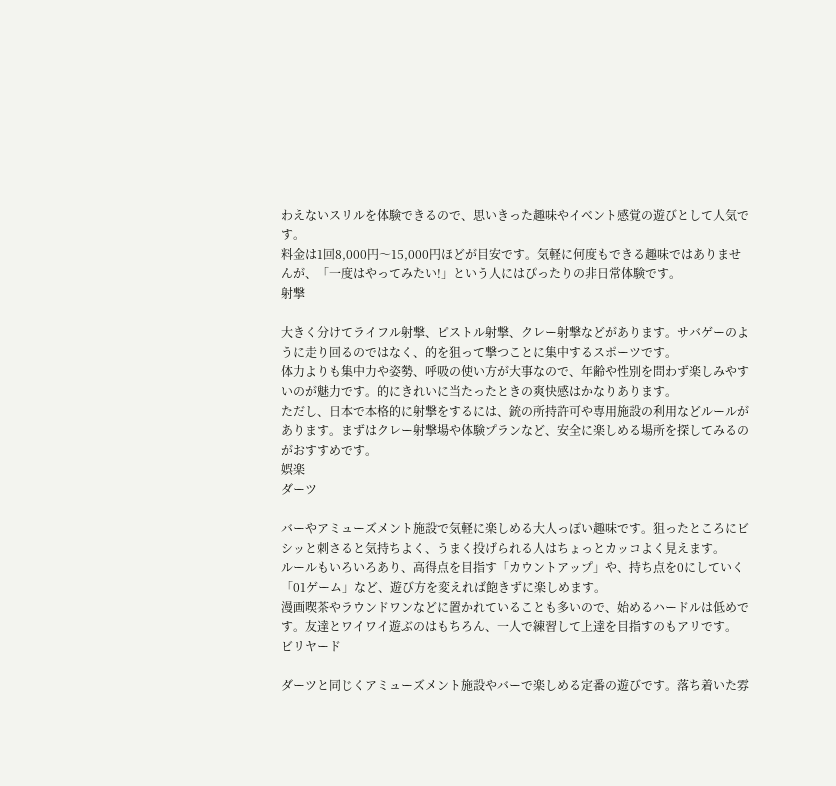わえないスリルを体験できるので、思いきった趣味やイベント感覚の遊びとして人気です。
料金は1回8,000円〜15,000円ほどが目安です。気軽に何度もできる趣味ではありませんが、「一度はやってみたい!」という人にはぴったりの非日常体験です。
射撃

大きく分けてライフル射撃、ピストル射撃、クレー射撃などがあります。サバゲーのように走り回るのではなく、的を狙って撃つことに集中するスポーツです。
体力よりも集中力や姿勢、呼吸の使い方が大事なので、年齢や性別を問わず楽しみやすいのが魅力です。的にきれいに当たったときの爽快感はかなりあります。
ただし、日本で本格的に射撃をするには、銃の所持許可や専用施設の利用などルールがあります。まずはクレー射撃場や体験プランなど、安全に楽しめる場所を探してみるのがおすすめです。
娯楽
ダーツ

バーやアミューズメント施設で気軽に楽しめる大人っぽい趣味です。狙ったところにビシッと刺さると気持ちよく、うまく投げられる人はちょっとカッコよく見えます。
ルールもいろいろあり、高得点を目指す「カウントアップ」や、持ち点を0にしていく「01ゲーム」など、遊び方を変えれば飽きずに楽しめます。
漫画喫茶やラウンドワンなどに置かれていることも多いので、始めるハードルは低めです。友達とワイワイ遊ぶのはもちろん、一人で練習して上達を目指すのもアリです。
ビリヤード

ダーツと同じくアミューズメント施設やバーで楽しめる定番の遊びです。落ち着いた雰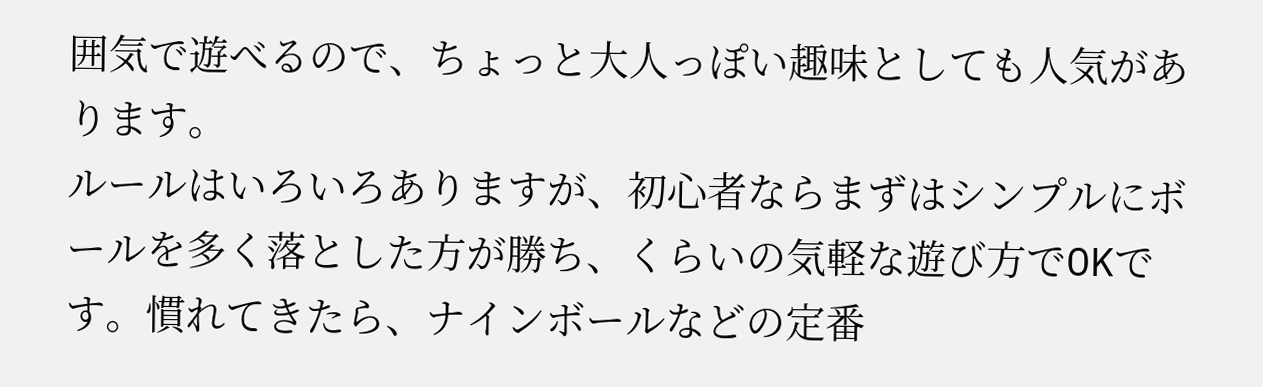囲気で遊べるので、ちょっと大人っぽい趣味としても人気があります。
ルールはいろいろありますが、初心者ならまずはシンプルにボールを多く落とした方が勝ち、くらいの気軽な遊び方でOKです。慣れてきたら、ナインボールなどの定番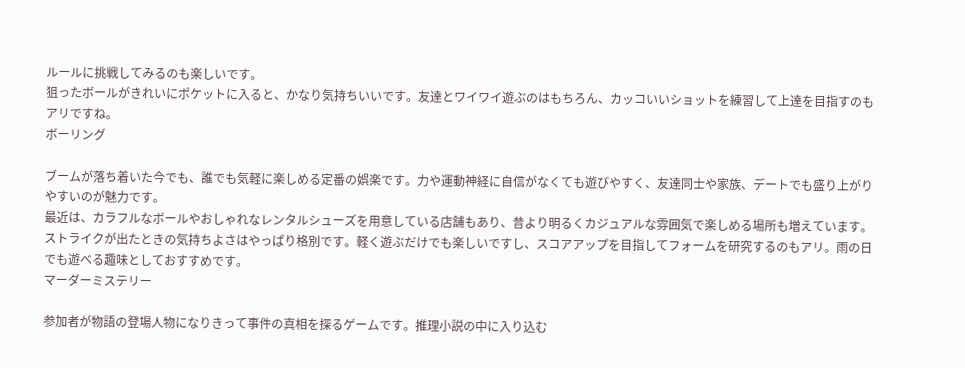ルールに挑戦してみるのも楽しいです。
狙ったボールがきれいにポケットに入ると、かなり気持ちいいです。友達とワイワイ遊ぶのはもちろん、カッコいいショットを練習して上達を目指すのもアリですね。
ボーリング

ブームが落ち着いた今でも、誰でも気軽に楽しめる定番の娯楽です。力や運動神経に自信がなくても遊びやすく、友達同士や家族、デートでも盛り上がりやすいのが魅力です。
最近は、カラフルなボールやおしゃれなレンタルシューズを用意している店舗もあり、昔より明るくカジュアルな雰囲気で楽しめる場所も増えています。
ストライクが出たときの気持ちよさはやっぱり格別です。軽く遊ぶだけでも楽しいですし、スコアアップを目指してフォームを研究するのもアリ。雨の日でも遊べる趣味としておすすめです。
マーダーミステリー

参加者が物語の登場人物になりきって事件の真相を探るゲームです。推理小説の中に入り込む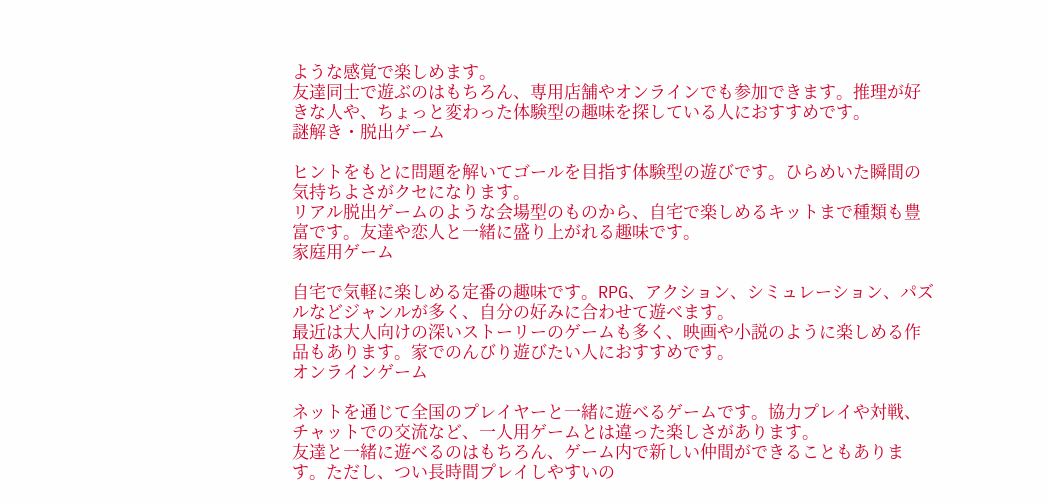ような感覚で楽しめます。
友達同士で遊ぶのはもちろん、専用店舗やオンラインでも参加できます。推理が好きな人や、ちょっと変わった体験型の趣味を探している人におすすめです。
謎解き・脱出ゲーム

ヒントをもとに問題を解いてゴールを目指す体験型の遊びです。ひらめいた瞬間の気持ちよさがクセになります。
リアル脱出ゲームのような会場型のものから、自宅で楽しめるキットまで種類も豊富です。友達や恋人と一緒に盛り上がれる趣味です。
家庭用ゲーム

自宅で気軽に楽しめる定番の趣味です。RPG、アクション、シミュレーション、パズルなどジャンルが多く、自分の好みに合わせて遊べます。
最近は大人向けの深いストーリーのゲームも多く、映画や小説のように楽しめる作品もあります。家でのんびり遊びたい人におすすめです。
オンラインゲーム

ネットを通じて全国のプレイヤーと一緒に遊べるゲームです。協力プレイや対戦、チャットでの交流など、一人用ゲームとは違った楽しさがあります。
友達と一緒に遊べるのはもちろん、ゲーム内で新しい仲間ができることもあります。ただし、つい長時間プレイしやすいの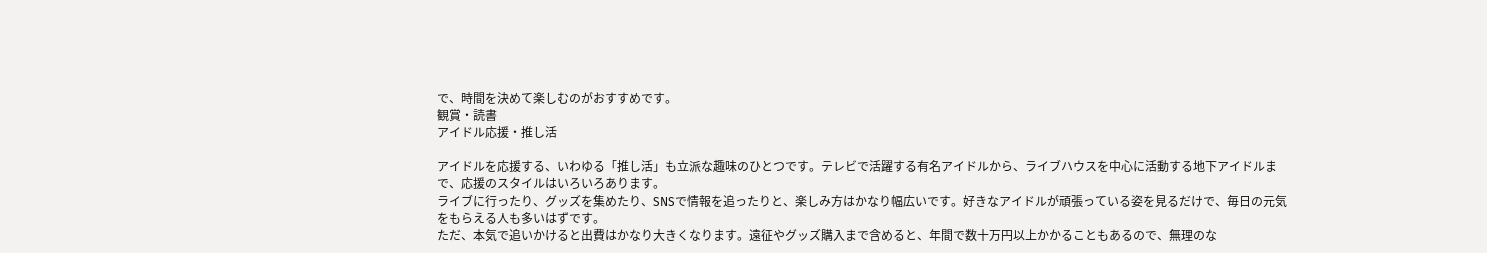で、時間を決めて楽しむのがおすすめです。
観賞・読書
アイドル応援・推し活

アイドルを応援する、いわゆる「推し活」も立派な趣味のひとつです。テレビで活躍する有名アイドルから、ライブハウスを中心に活動する地下アイドルまで、応援のスタイルはいろいろあります。
ライブに行ったり、グッズを集めたり、SNSで情報を追ったりと、楽しみ方はかなり幅広いです。好きなアイドルが頑張っている姿を見るだけで、毎日の元気をもらえる人も多いはずです。
ただ、本気で追いかけると出費はかなり大きくなります。遠征やグッズ購入まで含めると、年間で数十万円以上かかることもあるので、無理のな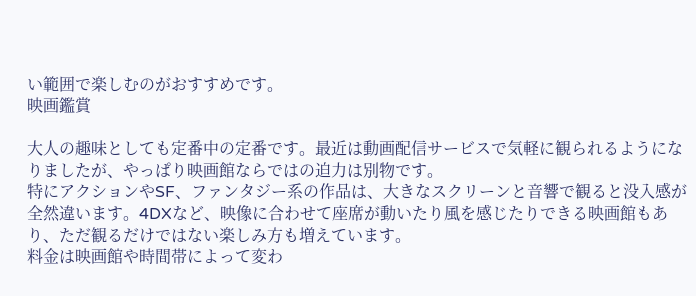い範囲で楽しむのがおすすめです。
映画鑑賞

大人の趣味としても定番中の定番です。最近は動画配信サービスで気軽に観られるようになりましたが、やっぱり映画館ならではの迫力は別物です。
特にアクションやSF、ファンタジー系の作品は、大きなスクリーンと音響で観ると没入感が全然違います。4DXなど、映像に合わせて座席が動いたり風を感じたりできる映画館もあり、ただ観るだけではない楽しみ方も増えています。
料金は映画館や時間帯によって変わ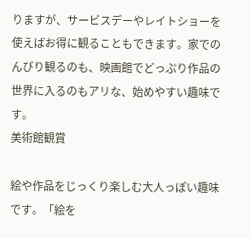りますが、サービスデーやレイトショーを使えばお得に観ることもできます。家でのんびり観るのも、映画館でどっぷり作品の世界に入るのもアリな、始めやすい趣味です。
美術館観賞

絵や作品をじっくり楽しむ大人っぽい趣味です。「絵を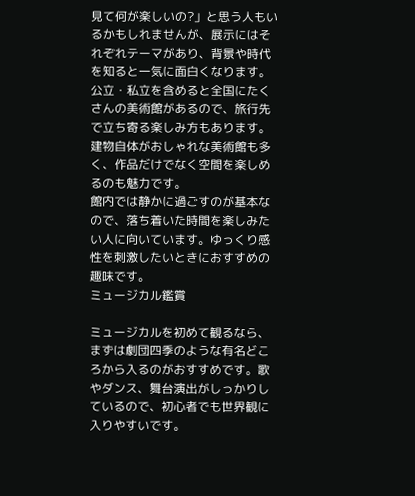見て何が楽しいの?」と思う人もいるかもしれませんが、展示にはそれぞれテーマがあり、背景や時代を知ると一気に面白くなります。
公立・私立を含めると全国にたくさんの美術館があるので、旅行先で立ち寄る楽しみ方もあります。建物自体がおしゃれな美術館も多く、作品だけでなく空間を楽しめるのも魅力です。
館内では静かに過ごすのが基本なので、落ち着いた時間を楽しみたい人に向いています。ゆっくり感性を刺激したいときにおすすめの趣味です。
ミュージカル鑑賞

ミュージカルを初めて観るなら、まずは劇団四季のような有名どころから入るのがおすすめです。歌やダンス、舞台演出がしっかりしているので、初心者でも世界観に入りやすいです。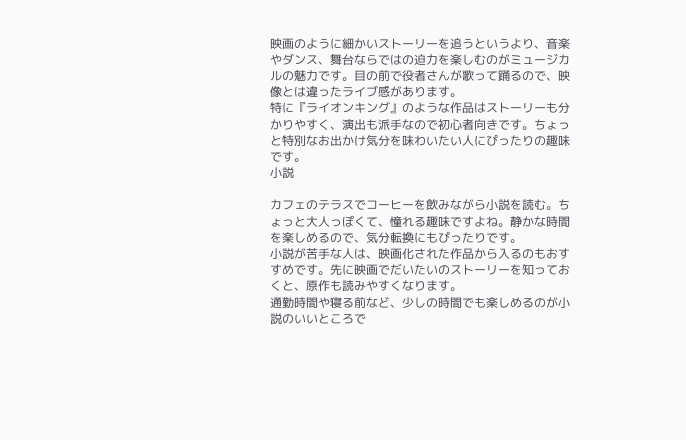映画のように細かいストーリーを追うというより、音楽やダンス、舞台ならではの迫力を楽しむのがミュージカルの魅力です。目の前で役者さんが歌って踊るので、映像とは違ったライブ感があります。
特に『ライオンキング』のような作品はストーリーも分かりやすく、演出も派手なので初心者向きです。ちょっと特別なお出かけ気分を味わいたい人にぴったりの趣味です。
小説

カフェのテラスでコーヒーを飲みながら小説を読む。ちょっと大人っぽくて、憧れる趣味ですよね。静かな時間を楽しめるので、気分転換にもぴったりです。
小説が苦手な人は、映画化された作品から入るのもおすすめです。先に映画でだいたいのストーリーを知っておくと、原作も読みやすくなります。
通勤時間や寝る前など、少しの時間でも楽しめるのが小説のいいところで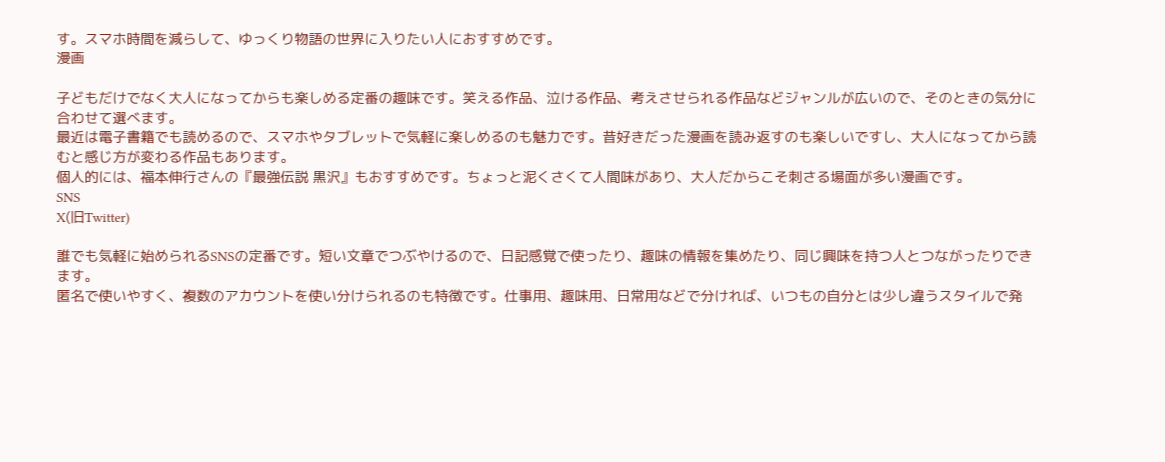す。スマホ時間を減らして、ゆっくり物語の世界に入りたい人におすすめです。
漫画

子どもだけでなく大人になってからも楽しめる定番の趣味です。笑える作品、泣ける作品、考えさせられる作品などジャンルが広いので、そのときの気分に合わせて選べます。
最近は電子書籍でも読めるので、スマホやタブレットで気軽に楽しめるのも魅力です。昔好きだった漫画を読み返すのも楽しいですし、大人になってから読むと感じ方が変わる作品もあります。
個人的には、福本伸行さんの『最強伝説 黒沢』もおすすめです。ちょっと泥くさくて人間味があり、大人だからこそ刺さる場面が多い漫画です。
SNS
X(旧Twitter)

誰でも気軽に始められるSNSの定番です。短い文章でつぶやけるので、日記感覚で使ったり、趣味の情報を集めたり、同じ興味を持つ人とつながったりできます。
匿名で使いやすく、複数のアカウントを使い分けられるのも特徴です。仕事用、趣味用、日常用などで分ければ、いつもの自分とは少し違うスタイルで発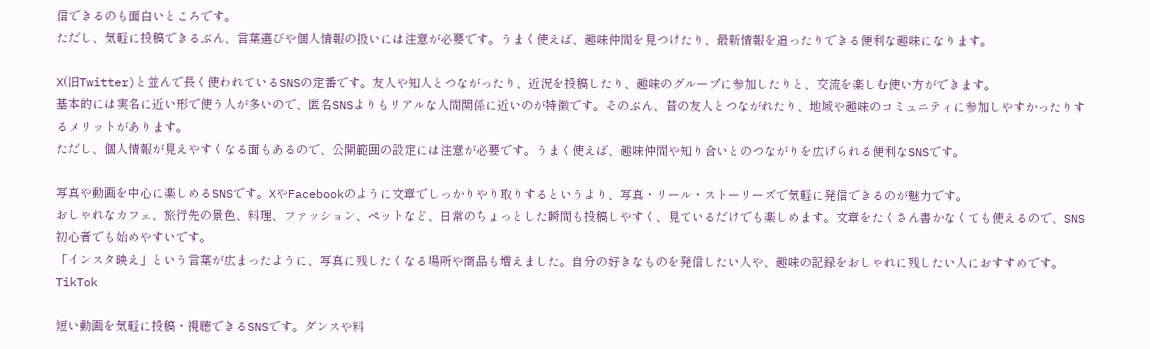信できるのも面白いところです。
ただし、気軽に投稿できるぶん、言葉選びや個人情報の扱いには注意が必要です。うまく使えば、趣味仲間を見つけたり、最新情報を追ったりできる便利な趣味になります。

X(旧Twitter)と並んで長く使われているSNSの定番です。友人や知人とつながったり、近況を投稿したり、趣味のグループに参加したりと、交流を楽しむ使い方ができます。
基本的には実名に近い形で使う人が多いので、匿名SNSよりもリアルな人間関係に近いのが特徴です。そのぶん、昔の友人とつながれたり、地域や趣味のコミュニティに参加しやすかったりするメリットがあります。
ただし、個人情報が見えやすくなる面もあるので、公開範囲の設定には注意が必要です。うまく使えば、趣味仲間や知り合いとのつながりを広げられる便利なSNSです。

写真や動画を中心に楽しめるSNSです。XやFacebookのように文章でしっかりやり取りするというより、写真・リール・ストーリーズで気軽に発信できるのが魅力です。
おしゃれなカフェ、旅行先の景色、料理、ファッション、ペットなど、日常のちょっとした瞬間も投稿しやすく、見ているだけでも楽しめます。文章をたくさん書かなくても使えるので、SNS初心者でも始めやすいです。
「インスタ映え」という言葉が広まったように、写真に残したくなる場所や商品も増えました。自分の好きなものを発信したい人や、趣味の記録をおしゃれに残したい人におすすめです。
TikTok

短い動画を気軽に投稿・視聴できるSNSです。ダンスや料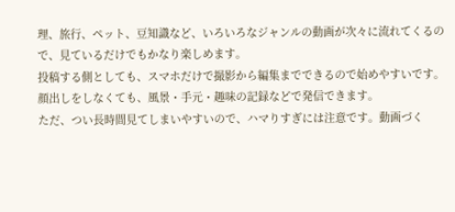理、旅行、ペット、豆知識など、いろいろなジャンルの動画が次々に流れてくるので、見ているだけでもかなり楽しめます。
投稿する側としても、スマホだけで撮影から編集までできるので始めやすいです。顔出しをしなくても、風景・手元・趣味の記録などで発信できます。
ただ、つい長時間見てしまいやすいので、ハマりすぎには注意です。動画づく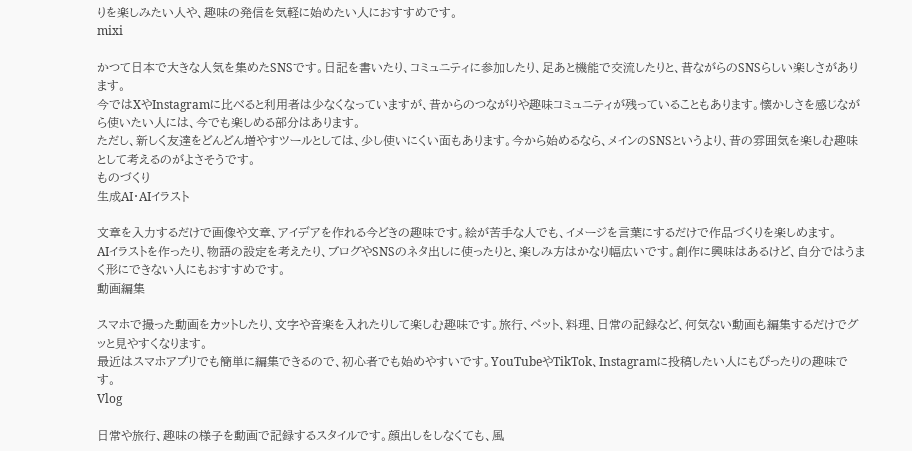りを楽しみたい人や、趣味の発信を気軽に始めたい人におすすめです。
mixi

かつて日本で大きな人気を集めたSNSです。日記を書いたり、コミュニティに参加したり、足あと機能で交流したりと、昔ながらのSNSらしい楽しさがあります。
今ではXやInstagramに比べると利用者は少なくなっていますが、昔からのつながりや趣味コミュニティが残っていることもあります。懐かしさを感じながら使いたい人には、今でも楽しめる部分はあります。
ただし、新しく友達をどんどん増やすツールとしては、少し使いにくい面もあります。今から始めるなら、メインのSNSというより、昔の雰囲気を楽しむ趣味として考えるのがよさそうです。
ものづくり
生成AI・AIイラスト

文章を入力するだけで画像や文章、アイデアを作れる今どきの趣味です。絵が苦手な人でも、イメージを言葉にするだけで作品づくりを楽しめます。
AIイラストを作ったり、物語の設定を考えたり、ブログやSNSのネタ出しに使ったりと、楽しみ方はかなり幅広いです。創作に興味はあるけど、自分ではうまく形にできない人にもおすすめです。
動画編集

スマホで撮った動画をカットしたり、文字や音楽を入れたりして楽しむ趣味です。旅行、ペット、料理、日常の記録など、何気ない動画も編集するだけでグッと見やすくなります。
最近はスマホアプリでも簡単に編集できるので、初心者でも始めやすいです。YouTubeやTikTok、Instagramに投稿したい人にもぴったりの趣味です。
Vlog

日常や旅行、趣味の様子を動画で記録するスタイルです。顔出しをしなくても、風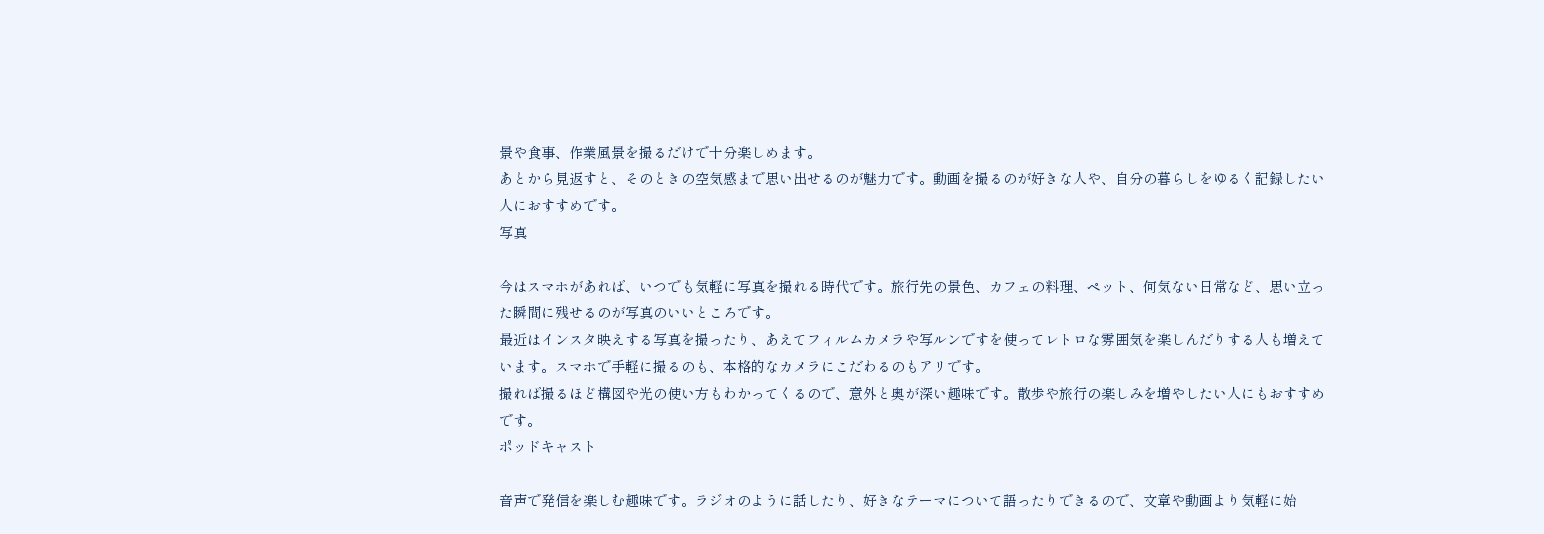景や食事、作業風景を撮るだけで十分楽しめます。
あとから見返すと、そのときの空気感まで思い出せるのが魅力です。動画を撮るのが好きな人や、自分の暮らしをゆるく記録したい人におすすめです。
写真

今はスマホがあれば、いつでも気軽に写真を撮れる時代です。旅行先の景色、カフェの料理、ペット、何気ない日常など、思い立った瞬間に残せるのが写真のいいところです。
最近はインスタ映えする写真を撮ったり、あえてフィルムカメラや写ルンですを使ってレトロな雰囲気を楽しんだりする人も増えています。スマホで手軽に撮るのも、本格的なカメラにこだわるのもアリです。
撮れば撮るほど構図や光の使い方もわかってくるので、意外と奥が深い趣味です。散歩や旅行の楽しみを増やしたい人にもおすすめです。
ポッドキャスト

音声で発信を楽しむ趣味です。ラジオのように話したり、好きなテーマについて語ったりできるので、文章や動画より気軽に始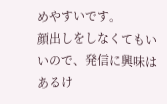めやすいです。
顔出しをしなくてもいいので、発信に興味はあるけ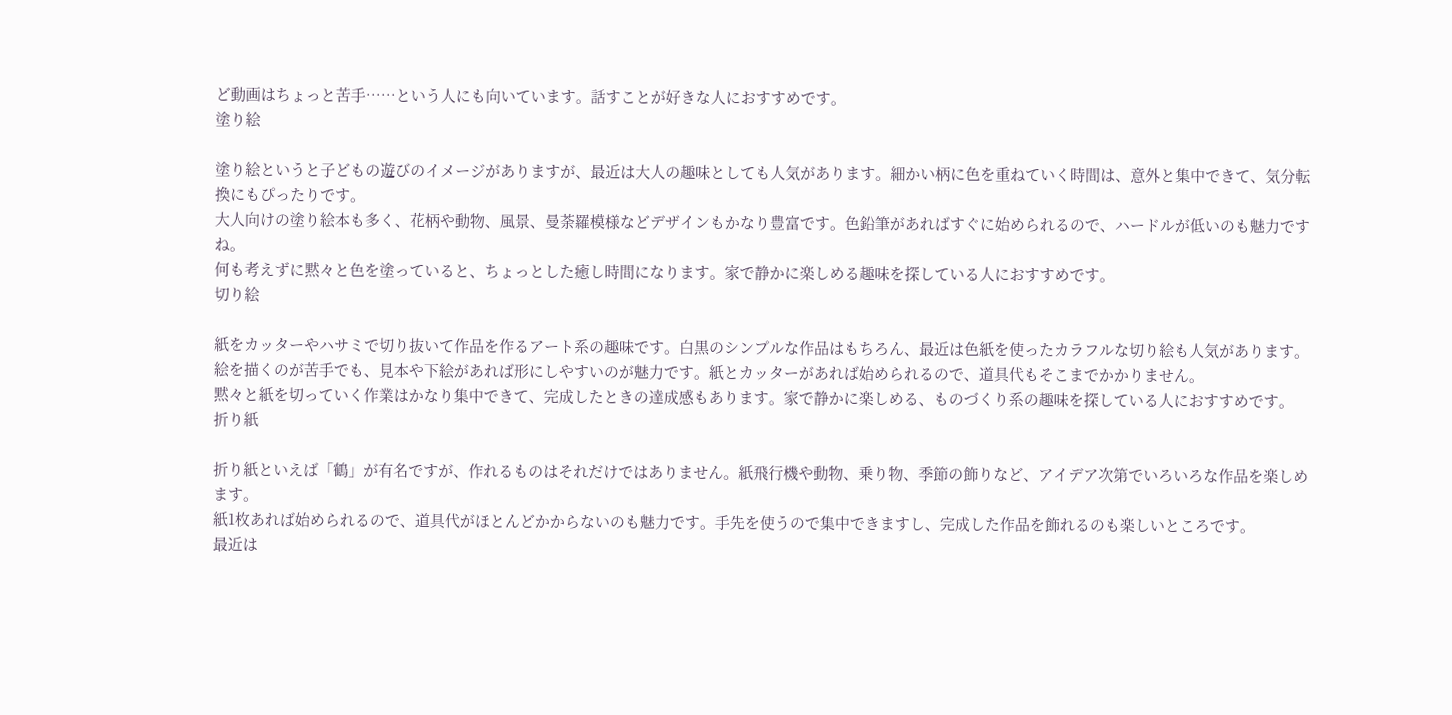ど動画はちょっと苦手……という人にも向いています。話すことが好きな人におすすめです。
塗り絵

塗り絵というと子どもの遊びのイメージがありますが、最近は大人の趣味としても人気があります。細かい柄に色を重ねていく時間は、意外と集中できて、気分転換にもぴったりです。
大人向けの塗り絵本も多く、花柄や動物、風景、曼荼羅模様などデザインもかなり豊富です。色鉛筆があればすぐに始められるので、ハードルが低いのも魅力ですね。
何も考えずに黙々と色を塗っていると、ちょっとした癒し時間になります。家で静かに楽しめる趣味を探している人におすすめです。
切り絵

紙をカッターやハサミで切り抜いて作品を作るアート系の趣味です。白黒のシンプルな作品はもちろん、最近は色紙を使ったカラフルな切り絵も人気があります。
絵を描くのが苦手でも、見本や下絵があれば形にしやすいのが魅力です。紙とカッターがあれば始められるので、道具代もそこまでかかりません。
黙々と紙を切っていく作業はかなり集中できて、完成したときの達成感もあります。家で静かに楽しめる、ものづくり系の趣味を探している人におすすめです。
折り紙

折り紙といえば「鶴」が有名ですが、作れるものはそれだけではありません。紙飛行機や動物、乗り物、季節の飾りなど、アイデア次第でいろいろな作品を楽しめます。
紙1枚あれば始められるので、道具代がほとんどかからないのも魅力です。手先を使うので集中できますし、完成した作品を飾れるのも楽しいところです。
最近は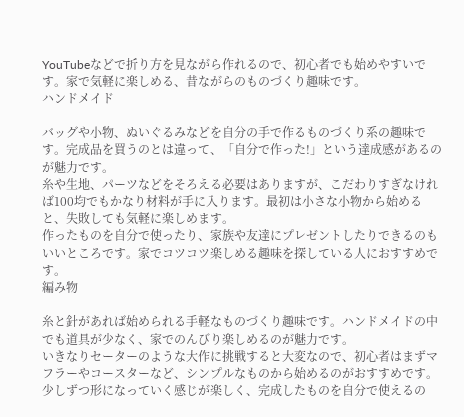YouTubeなどで折り方を見ながら作れるので、初心者でも始めやすいです。家で気軽に楽しめる、昔ながらのものづくり趣味です。
ハンドメイド

バッグや小物、ぬいぐるみなどを自分の手で作るものづくり系の趣味です。完成品を買うのとは違って、「自分で作った!」という達成感があるのが魅力です。
糸や生地、パーツなどをそろえる必要はありますが、こだわりすぎなければ100均でもかなり材料が手に入ります。最初は小さな小物から始めると、失敗しても気軽に楽しめます。
作ったものを自分で使ったり、家族や友達にプレゼントしたりできるのもいいところです。家でコツコツ楽しめる趣味を探している人におすすめです。
編み物

糸と針があれば始められる手軽なものづくり趣味です。ハンドメイドの中でも道具が少なく、家でのんびり楽しめるのが魅力です。
いきなりセーターのような大作に挑戦すると大変なので、初心者はまずマフラーやコースターなど、シンプルなものから始めるのがおすすめです。
少しずつ形になっていく感じが楽しく、完成したものを自分で使えるの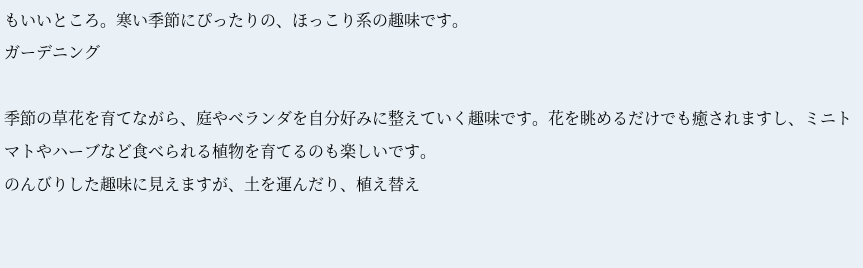もいいところ。寒い季節にぴったりの、ほっこり系の趣味です。
ガーデニング

季節の草花を育てながら、庭やベランダを自分好みに整えていく趣味です。花を眺めるだけでも癒されますし、ミニトマトやハーブなど食べられる植物を育てるのも楽しいです。
のんびりした趣味に見えますが、土を運んだり、植え替え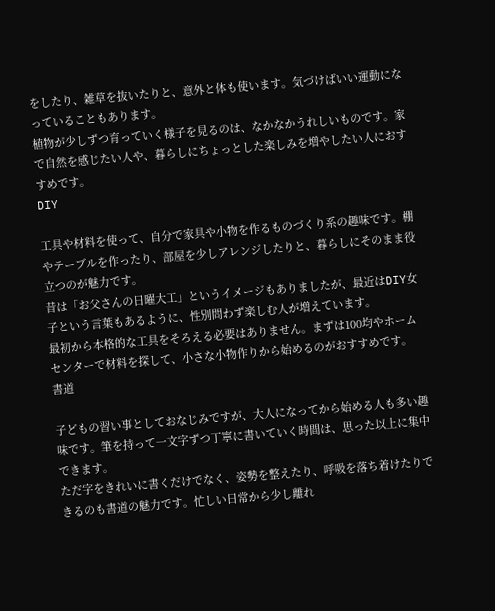をしたり、雑草を抜いたりと、意外と体も使います。気づけばいい運動になっていることもあります。
植物が少しずつ育っていく様子を見るのは、なかなかうれしいものです。家で自然を感じたい人や、暮らしにちょっとした楽しみを増やしたい人におすすめです。
DIY

工具や材料を使って、自分で家具や小物を作るものづくり系の趣味です。棚やテーブルを作ったり、部屋を少しアレンジしたりと、暮らしにそのまま役立つのが魅力です。
昔は「お父さんの日曜大工」というイメージもありましたが、最近はDIY女子という言葉もあるように、性別問わず楽しむ人が増えています。
最初から本格的な工具をそろえる必要はありません。まずは100均やホームセンターで材料を探して、小さな小物作りから始めるのがおすすめです。
書道

子どもの習い事としておなじみですが、大人になってから始める人も多い趣味です。筆を持って一文字ずつ丁寧に書いていく時間は、思った以上に集中できます。
ただ字をきれいに書くだけでなく、姿勢を整えたり、呼吸を落ち着けたりできるのも書道の魅力です。忙しい日常から少し離れ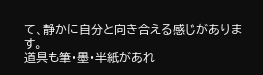て、静かに自分と向き合える感じがあります。
道具も筆・墨・半紙があれ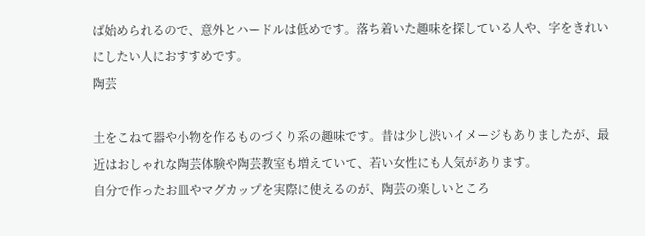ば始められるので、意外とハードルは低めです。落ち着いた趣味を探している人や、字をきれいにしたい人におすすめです。
陶芸

土をこねて器や小物を作るものづくり系の趣味です。昔は少し渋いイメージもありましたが、最近はおしゃれな陶芸体験や陶芸教室も増えていて、若い女性にも人気があります。
自分で作ったお皿やマグカップを実際に使えるのが、陶芸の楽しいところ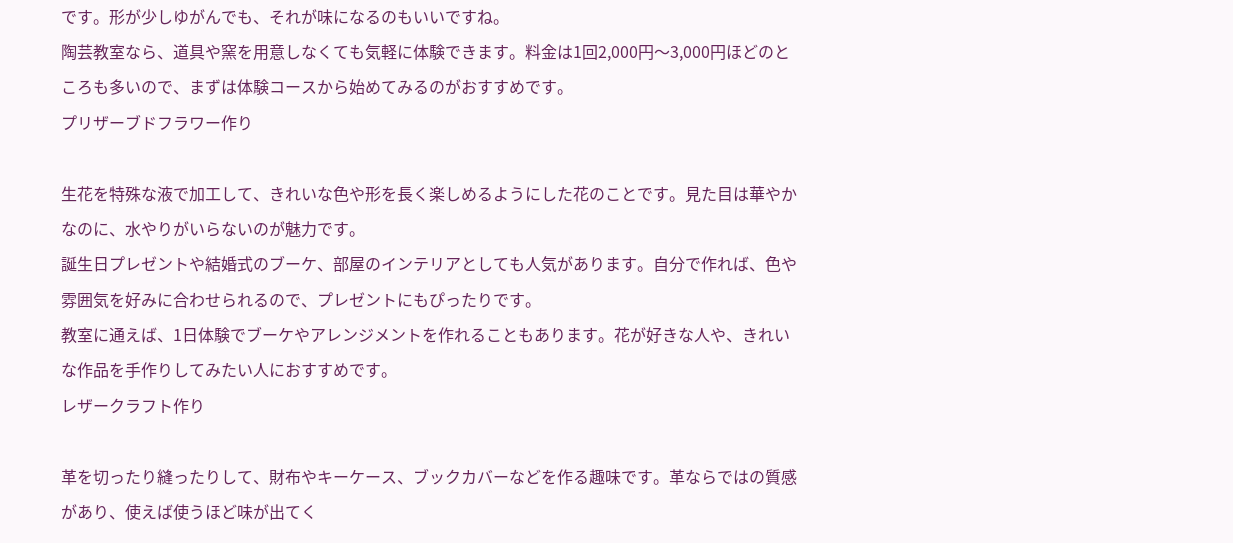です。形が少しゆがんでも、それが味になるのもいいですね。
陶芸教室なら、道具や窯を用意しなくても気軽に体験できます。料金は1回2,000円〜3,000円ほどのところも多いので、まずは体験コースから始めてみるのがおすすめです。
プリザーブドフラワー作り

生花を特殊な液で加工して、きれいな色や形を長く楽しめるようにした花のことです。見た目は華やかなのに、水やりがいらないのが魅力です。
誕生日プレゼントや結婚式のブーケ、部屋のインテリアとしても人気があります。自分で作れば、色や雰囲気を好みに合わせられるので、プレゼントにもぴったりです。
教室に通えば、1日体験でブーケやアレンジメントを作れることもあります。花が好きな人や、きれいな作品を手作りしてみたい人におすすめです。
レザークラフト作り

革を切ったり縫ったりして、財布やキーケース、ブックカバーなどを作る趣味です。革ならではの質感があり、使えば使うほど味が出てく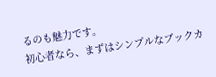るのも魅力です。
初心者なら、まずはシンプルなブックカ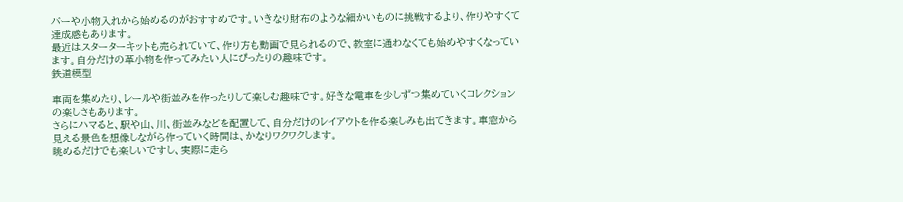バーや小物入れから始めるのがおすすめです。いきなり財布のような細かいものに挑戦するより、作りやすくて達成感もあります。
最近はスターターキットも売られていて、作り方も動画で見られるので、教室に通わなくても始めやすくなっています。自分だけの革小物を作ってみたい人にぴったりの趣味です。
鉄道模型

車両を集めたり、レールや街並みを作ったりして楽しむ趣味です。好きな電車を少しずつ集めていくコレクションの楽しさもあります。
さらにハマると、駅や山、川、街並みなどを配置して、自分だけのレイアウトを作る楽しみも出てきます。車窓から見える景色を想像しながら作っていく時間は、かなりワクワクします。
眺めるだけでも楽しいですし、実際に走ら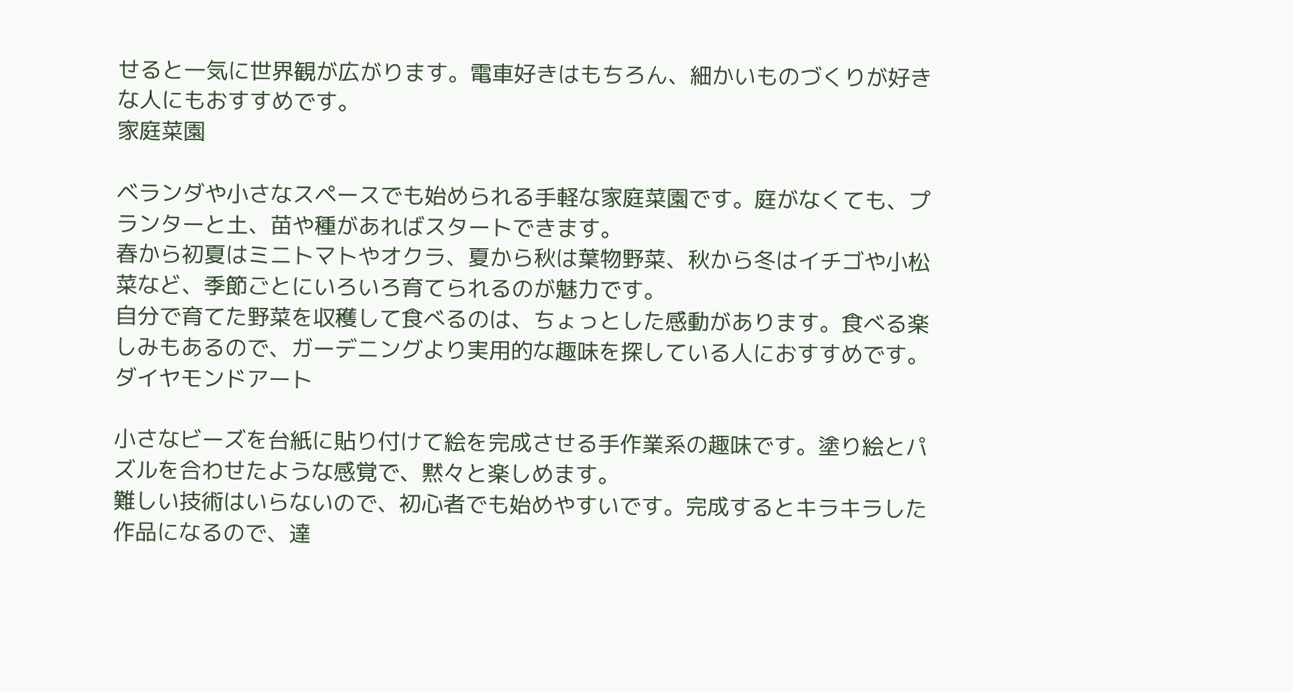せると一気に世界観が広がります。電車好きはもちろん、細かいものづくりが好きな人にもおすすめです。
家庭菜園

ベランダや小さなスペースでも始められる手軽な家庭菜園です。庭がなくても、プランターと土、苗や種があればスタートできます。
春から初夏はミニトマトやオクラ、夏から秋は葉物野菜、秋から冬はイチゴや小松菜など、季節ごとにいろいろ育てられるのが魅力です。
自分で育てた野菜を収穫して食べるのは、ちょっとした感動があります。食べる楽しみもあるので、ガーデニングより実用的な趣味を探している人におすすめです。
ダイヤモンドアート

小さなビーズを台紙に貼り付けて絵を完成させる手作業系の趣味です。塗り絵とパズルを合わせたような感覚で、黙々と楽しめます。
難しい技術はいらないので、初心者でも始めやすいです。完成するとキラキラした作品になるので、達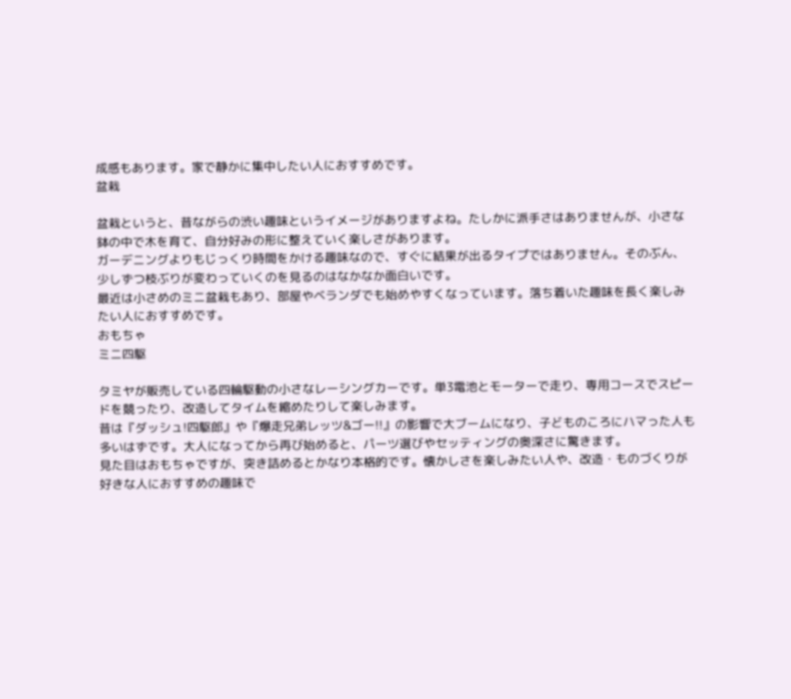成感もあります。家で静かに集中したい人におすすめです。
盆栽

盆栽というと、昔ながらの渋い趣味というイメージがありますよね。たしかに派手さはありませんが、小さな鉢の中で木を育て、自分好みの形に整えていく楽しさがあります。
ガーデニングよりもじっくり時間をかける趣味なので、すぐに結果が出るタイプではありません。そのぶん、少しずつ枝ぶりが変わっていくのを見るのはなかなか面白いです。
最近は小さめのミニ盆栽もあり、部屋やベランダでも始めやすくなっています。落ち着いた趣味を長く楽しみたい人におすすめです。
おもちゃ
ミニ四駆

タミヤが販売している四輪駆動の小さなレーシングカーです。単3電池とモーターで走り、専用コースでスピードを競ったり、改造してタイムを縮めたりして楽しみます。
昔は『ダッシュ!四駆郎』や『爆走兄弟レッツ&ゴー!!』の影響で大ブームになり、子どものころにハマった人も多いはずです。大人になってから再び始めると、パーツ選びやセッティングの奥深さに驚きます。
見た目はおもちゃですが、突き詰めるとかなり本格的です。懐かしさを楽しみたい人や、改造・ものづくりが好きな人におすすめの趣味で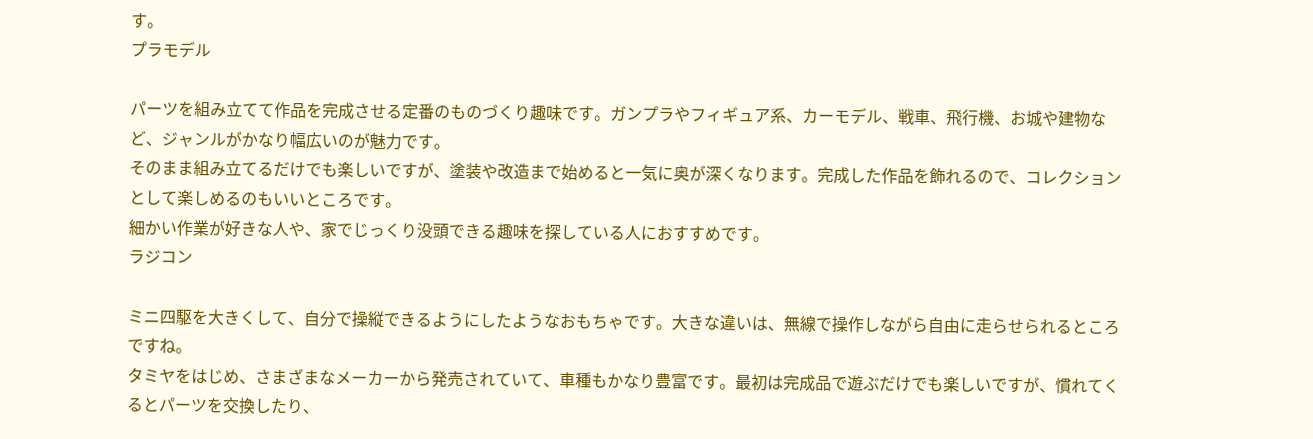す。
プラモデル

パーツを組み立てて作品を完成させる定番のものづくり趣味です。ガンプラやフィギュア系、カーモデル、戦車、飛行機、お城や建物など、ジャンルがかなり幅広いのが魅力です。
そのまま組み立てるだけでも楽しいですが、塗装や改造まで始めると一気に奥が深くなります。完成した作品を飾れるので、コレクションとして楽しめるのもいいところです。
細かい作業が好きな人や、家でじっくり没頭できる趣味を探している人におすすめです。
ラジコン

ミニ四駆を大きくして、自分で操縦できるようにしたようなおもちゃです。大きな違いは、無線で操作しながら自由に走らせられるところですね。
タミヤをはじめ、さまざまなメーカーから発売されていて、車種もかなり豊富です。最初は完成品で遊ぶだけでも楽しいですが、慣れてくるとパーツを交換したり、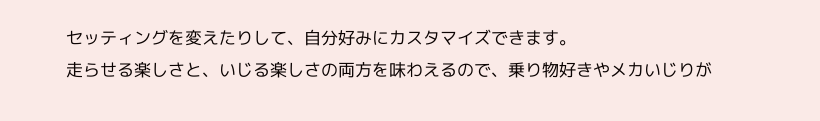セッティングを変えたりして、自分好みにカスタマイズできます。
走らせる楽しさと、いじる楽しさの両方を味わえるので、乗り物好きやメカいじりが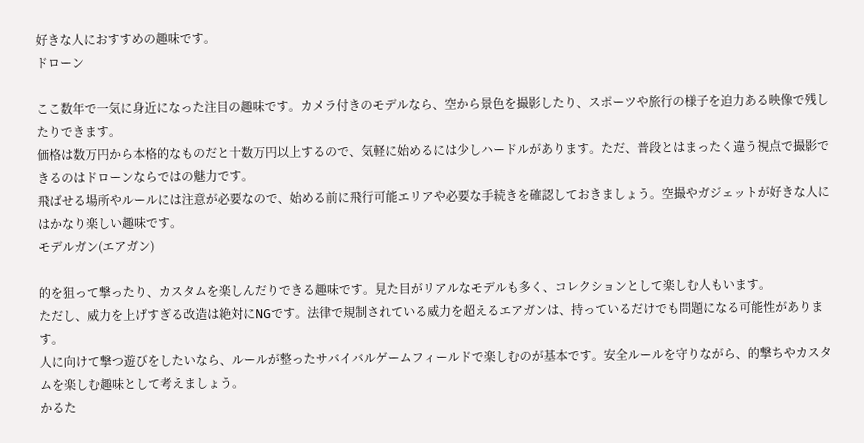好きな人におすすめの趣味です。
ドローン

ここ数年で一気に身近になった注目の趣味です。カメラ付きのモデルなら、空から景色を撮影したり、スポーツや旅行の様子を迫力ある映像で残したりできます。
価格は数万円から本格的なものだと十数万円以上するので、気軽に始めるには少しハードルがあります。ただ、普段とはまったく違う視点で撮影できるのはドローンならではの魅力です。
飛ばせる場所やルールには注意が必要なので、始める前に飛行可能エリアや必要な手続きを確認しておきましょう。空撮やガジェットが好きな人にはかなり楽しい趣味です。
モデルガン(エアガン)

的を狙って撃ったり、カスタムを楽しんだりできる趣味です。見た目がリアルなモデルも多く、コレクションとして楽しむ人もいます。
ただし、威力を上げすぎる改造は絶対にNGです。法律で規制されている威力を超えるエアガンは、持っているだけでも問題になる可能性があります。
人に向けて撃つ遊びをしたいなら、ルールが整ったサバイバルゲームフィールドで楽しむのが基本です。安全ルールを守りながら、的撃ちやカスタムを楽しむ趣味として考えましょう。
かるた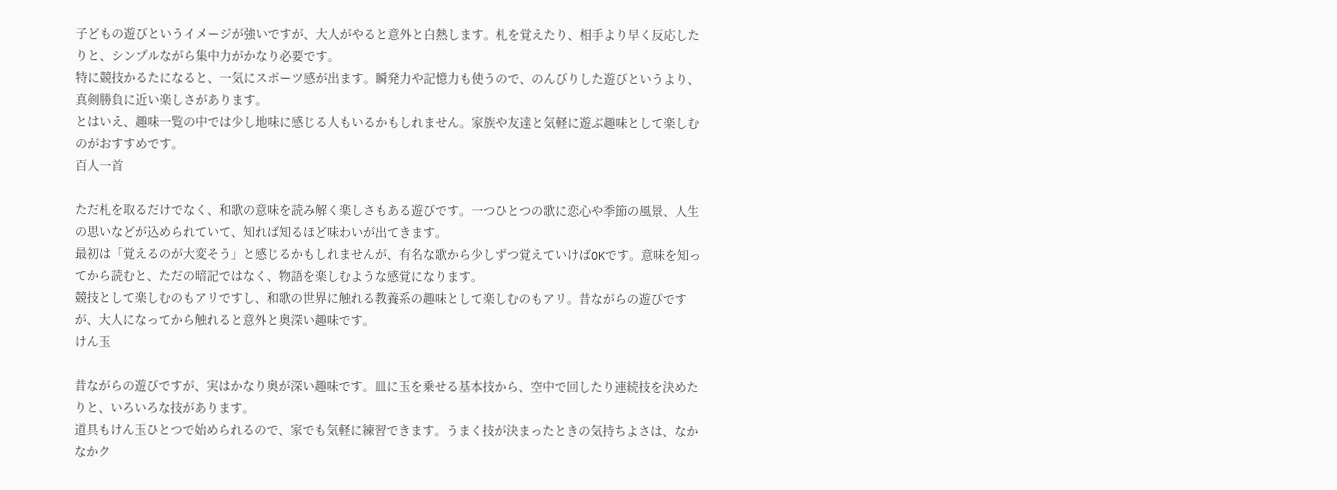子どもの遊びというイメージが強いですが、大人がやると意外と白熱します。札を覚えたり、相手より早く反応したりと、シンプルながら集中力がかなり必要です。
特に競技かるたになると、一気にスポーツ感が出ます。瞬発力や記憶力も使うので、のんびりした遊びというより、真剣勝負に近い楽しさがあります。
とはいえ、趣味一覧の中では少し地味に感じる人もいるかもしれません。家族や友達と気軽に遊ぶ趣味として楽しむのがおすすめです。
百人一首

ただ札を取るだけでなく、和歌の意味を読み解く楽しさもある遊びです。一つひとつの歌に恋心や季節の風景、人生の思いなどが込められていて、知れば知るほど味わいが出てきます。
最初は「覚えるのが大変そう」と感じるかもしれませんが、有名な歌から少しずつ覚えていけばOKです。意味を知ってから読むと、ただの暗記ではなく、物語を楽しむような感覚になります。
競技として楽しむのもアリですし、和歌の世界に触れる教養系の趣味として楽しむのもアリ。昔ながらの遊びですが、大人になってから触れると意外と奥深い趣味です。
けん玉

昔ながらの遊びですが、実はかなり奥が深い趣味です。皿に玉を乗せる基本技から、空中で回したり連続技を決めたりと、いろいろな技があります。
道具もけん玉ひとつで始められるので、家でも気軽に練習できます。うまく技が決まったときの気持ちよさは、なかなかク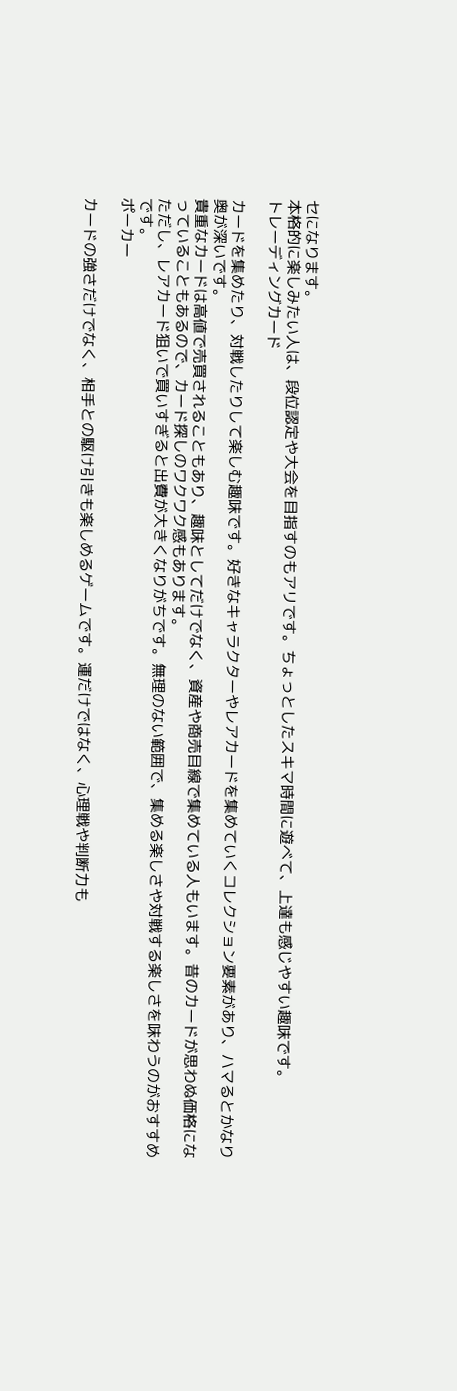セになります。
本格的に楽しみたい人は、段位認定や大会を目指すのもアリです。ちょっとしたスキマ時間に遊べて、上達も感じやすい趣味です。
トレーディングカード

カードを集めたり、対戦したりして楽しむ趣味です。好きなキャラクターやレアカードを集めていくコレクション要素があり、ハマるとかなり奥が深いです。
貴重なカードは高値で売買されることもあり、趣味としてだけでなく、資産や商売目線で集めている人もいます。昔のカードが思わぬ価格になっていることもあるので、カード探しのワクワク感もあります。
ただし、レアカード狙いで買いすぎると出費が大きくなりがちです。無理のない範囲で、集める楽しさや対戦する楽しさを味わうのがおすすめです。
ポーカー

カードの強さだけでなく、相手との駆け引きも楽しめるゲームです。運だけではなく、心理戦や判断力も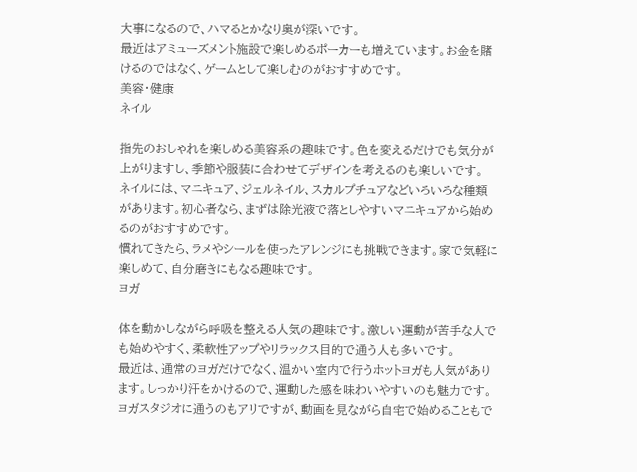大事になるので、ハマるとかなり奥が深いです。
最近はアミューズメント施設で楽しめるポーカーも増えています。お金を賭けるのではなく、ゲームとして楽しむのがおすすめです。
美容・健康
ネイル

指先のおしゃれを楽しめる美容系の趣味です。色を変えるだけでも気分が上がりますし、季節や服装に合わせてデザインを考えるのも楽しいです。
ネイルには、マニキュア、ジェルネイル、スカルプチュアなどいろいろな種類があります。初心者なら、まずは除光液で落としやすいマニキュアから始めるのがおすすめです。
慣れてきたら、ラメやシールを使ったアレンジにも挑戦できます。家で気軽に楽しめて、自分磨きにもなる趣味です。
ヨガ

体を動かしながら呼吸を整える人気の趣味です。激しい運動が苦手な人でも始めやすく、柔軟性アップやリラックス目的で通う人も多いです。
最近は、通常のヨガだけでなく、温かい室内で行うホットヨガも人気があります。しっかり汗をかけるので、運動した感を味わいやすいのも魅力です。
ヨガスタジオに通うのもアリですが、動画を見ながら自宅で始めることもで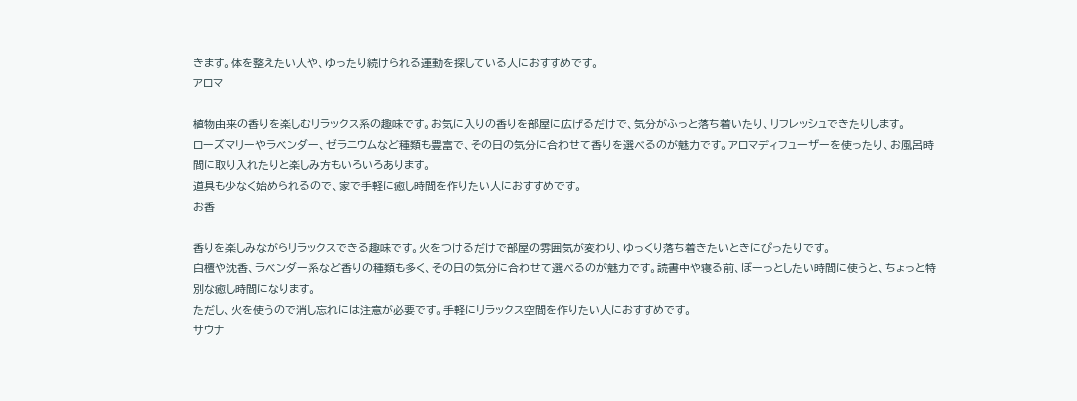きます。体を整えたい人や、ゆったり続けられる運動を探している人におすすめです。
アロマ

植物由来の香りを楽しむリラックス系の趣味です。お気に入りの香りを部屋に広げるだけで、気分がふっと落ち着いたり、リフレッシュできたりします。
ローズマリーやラベンダー、ゼラニウムなど種類も豊富で、その日の気分に合わせて香りを選べるのが魅力です。アロマディフューザーを使ったり、お風呂時間に取り入れたりと楽しみ方もいろいろあります。
道具も少なく始められるので、家で手軽に癒し時間を作りたい人におすすめです。
お香

香りを楽しみながらリラックスできる趣味です。火をつけるだけで部屋の雰囲気が変わり、ゆっくり落ち着きたいときにぴったりです。
白檀や沈香、ラベンダー系など香りの種類も多く、その日の気分に合わせて選べるのが魅力です。読書中や寝る前、ぼーっとしたい時間に使うと、ちょっと特別な癒し時間になります。
ただし、火を使うので消し忘れには注意が必要です。手軽にリラックス空間を作りたい人におすすめです。
サウナ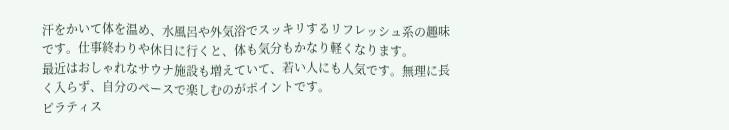汗をかいて体を温め、水風呂や外気浴でスッキリするリフレッシュ系の趣味です。仕事終わりや休日に行くと、体も気分もかなり軽くなります。
最近はおしゃれなサウナ施設も増えていて、若い人にも人気です。無理に長く入らず、自分のペースで楽しむのがポイントです。
ピラティス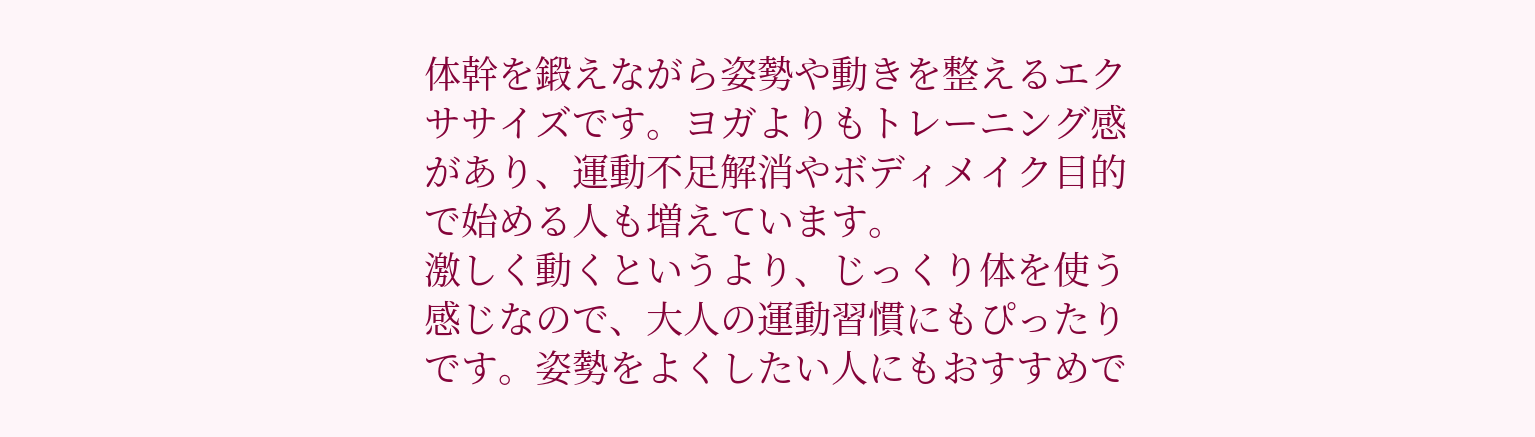体幹を鍛えながら姿勢や動きを整えるエクササイズです。ヨガよりもトレーニング感があり、運動不足解消やボディメイク目的で始める人も増えています。
激しく動くというより、じっくり体を使う感じなので、大人の運動習慣にもぴったりです。姿勢をよくしたい人にもおすすめで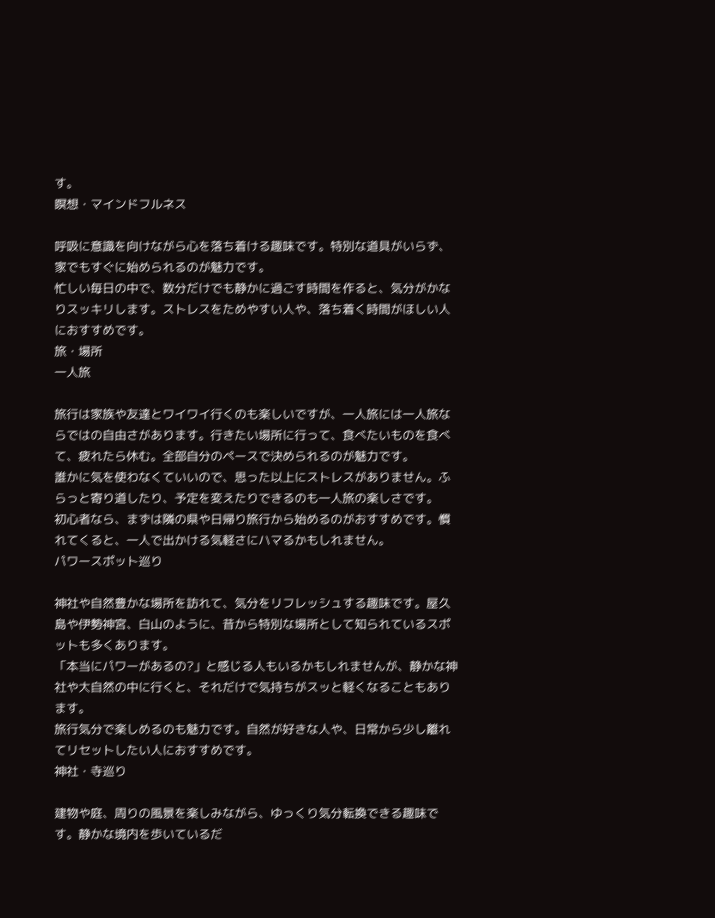す。
瞑想・マインドフルネス

呼吸に意識を向けながら心を落ち着ける趣味です。特別な道具がいらず、家でもすぐに始められるのが魅力です。
忙しい毎日の中で、数分だけでも静かに過ごす時間を作ると、気分がかなりスッキリします。ストレスをためやすい人や、落ち着く時間がほしい人におすすめです。
旅・場所
一人旅

旅行は家族や友達とワイワイ行くのも楽しいですが、一人旅には一人旅ならではの自由さがあります。行きたい場所に行って、食べたいものを食べて、疲れたら休む。全部自分のペースで決められるのが魅力です。
誰かに気を使わなくていいので、思った以上にストレスがありません。ふらっと寄り道したり、予定を変えたりできるのも一人旅の楽しさです。
初心者なら、まずは隣の県や日帰り旅行から始めるのがおすすめです。慣れてくると、一人で出かける気軽さにハマるかもしれません。
パワースポット巡り

神社や自然豊かな場所を訪れて、気分をリフレッシュする趣味です。屋久島や伊勢神宮、白山のように、昔から特別な場所として知られているスポットも多くあります。
「本当にパワーがあるの?」と感じる人もいるかもしれませんが、静かな神社や大自然の中に行くと、それだけで気持ちがスッと軽くなることもあります。
旅行気分で楽しめるのも魅力です。自然が好きな人や、日常から少し離れてリセットしたい人におすすめです。
神社・寺巡り

建物や庭、周りの風景を楽しみながら、ゆっくり気分転換できる趣味です。静かな境内を歩いているだ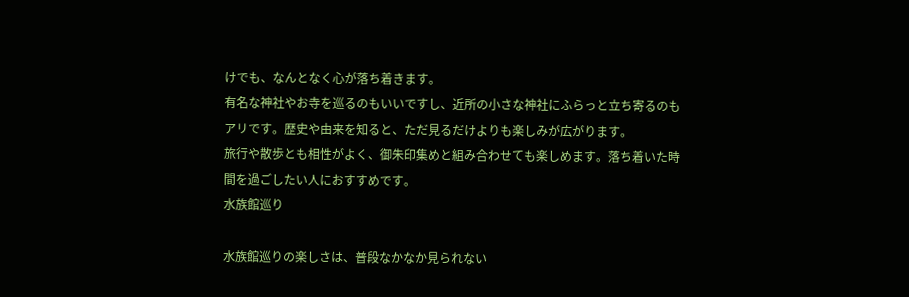けでも、なんとなく心が落ち着きます。
有名な神社やお寺を巡るのもいいですし、近所の小さな神社にふらっと立ち寄るのもアリです。歴史や由来を知ると、ただ見るだけよりも楽しみが広がります。
旅行や散歩とも相性がよく、御朱印集めと組み合わせても楽しめます。落ち着いた時間を過ごしたい人におすすめです。
水族館巡り

水族館巡りの楽しさは、普段なかなか見られない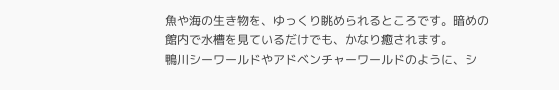魚や海の生き物を、ゆっくり眺められるところです。暗めの館内で水槽を見ているだけでも、かなり癒されます。
鴨川シーワールドやアドベンチャーワールドのように、シ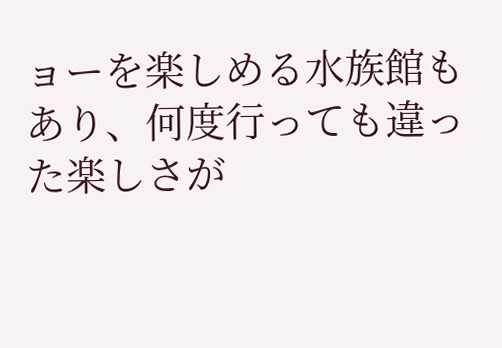ョーを楽しめる水族館もあり、何度行っても違った楽しさが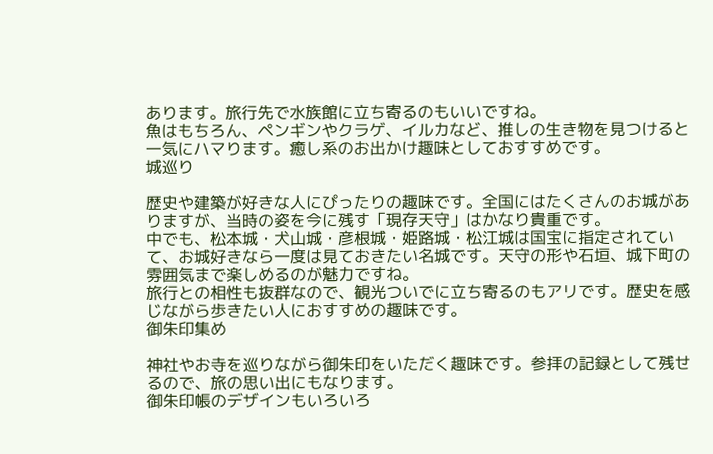あります。旅行先で水族館に立ち寄るのもいいですね。
魚はもちろん、ペンギンやクラゲ、イルカなど、推しの生き物を見つけると一気にハマります。癒し系のお出かけ趣味としておすすめです。
城巡り

歴史や建築が好きな人にぴったりの趣味です。全国にはたくさんのお城がありますが、当時の姿を今に残す「現存天守」はかなり貴重です。
中でも、松本城・犬山城・彦根城・姫路城・松江城は国宝に指定されていて、お城好きなら一度は見ておきたい名城です。天守の形や石垣、城下町の雰囲気まで楽しめるのが魅力ですね。
旅行との相性も抜群なので、観光ついでに立ち寄るのもアリです。歴史を感じながら歩きたい人におすすめの趣味です。
御朱印集め

神社やお寺を巡りながら御朱印をいただく趣味です。参拝の記録として残せるので、旅の思い出にもなります。
御朱印帳のデザインもいろいろ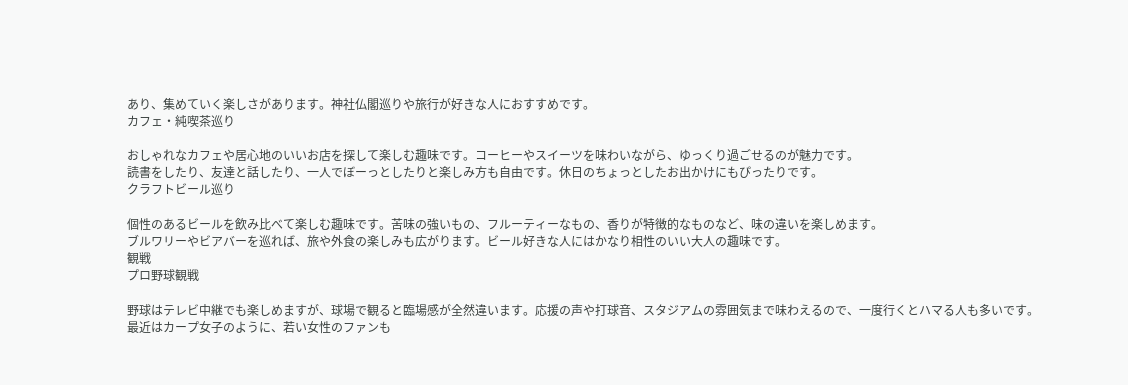あり、集めていく楽しさがあります。神社仏閣巡りや旅行が好きな人におすすめです。
カフェ・純喫茶巡り

おしゃれなカフェや居心地のいいお店を探して楽しむ趣味です。コーヒーやスイーツを味わいながら、ゆっくり過ごせるのが魅力です。
読書をしたり、友達と話したり、一人でぼーっとしたりと楽しみ方も自由です。休日のちょっとしたお出かけにもぴったりです。
クラフトビール巡り

個性のあるビールを飲み比べて楽しむ趣味です。苦味の強いもの、フルーティーなもの、香りが特徴的なものなど、味の違いを楽しめます。
ブルワリーやビアバーを巡れば、旅や外食の楽しみも広がります。ビール好きな人にはかなり相性のいい大人の趣味です。
観戦
プロ野球観戦

野球はテレビ中継でも楽しめますが、球場で観ると臨場感が全然違います。応援の声や打球音、スタジアムの雰囲気まで味わえるので、一度行くとハマる人も多いです。
最近はカープ女子のように、若い女性のファンも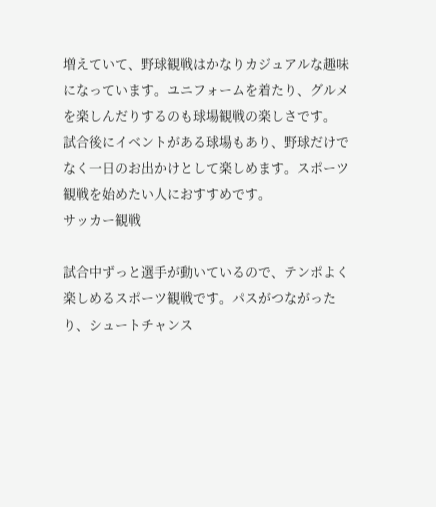増えていて、野球観戦はかなりカジュアルな趣味になっています。ユニフォームを着たり、グルメを楽しんだりするのも球場観戦の楽しさです。
試合後にイベントがある球場もあり、野球だけでなく一日のお出かけとして楽しめます。スポーツ観戦を始めたい人におすすめです。
サッカー観戦

試合中ずっと選手が動いているので、テンポよく楽しめるスポーツ観戦です。パスがつながったり、シュートチャンス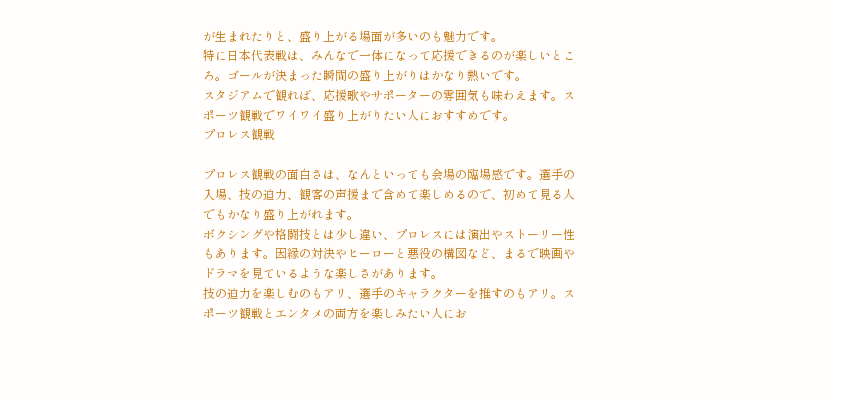が生まれたりと、盛り上がる場面が多いのも魅力です。
特に日本代表戦は、みんなで一体になって応援できるのが楽しいところ。ゴールが決まった瞬間の盛り上がりはかなり熱いです。
スタジアムで観れば、応援歌やサポーターの雰囲気も味わえます。スポーツ観戦でワイワイ盛り上がりたい人におすすめです。
プロレス観戦

プロレス観戦の面白さは、なんといっても会場の臨場感です。選手の入場、技の迫力、観客の声援まで含めて楽しめるので、初めて見る人でもかなり盛り上がれます。
ボクシングや格闘技とは少し違い、プロレスには演出やストーリー性もあります。因縁の対決やヒーローと悪役の構図など、まるで映画やドラマを見ているような楽しさがあります。
技の迫力を楽しむのもアリ、選手のキャラクターを推すのもアリ。スポーツ観戦とエンタメの両方を楽しみたい人にお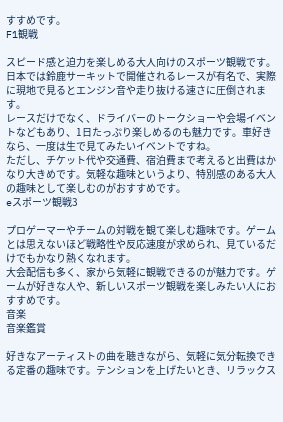すすめです。
F1観戦

スピード感と迫力を楽しめる大人向けのスポーツ観戦です。日本では鈴鹿サーキットで開催されるレースが有名で、実際に現地で見るとエンジン音や走り抜ける速さに圧倒されます。
レースだけでなく、ドライバーのトークショーや会場イベントなどもあり、1日たっぷり楽しめるのも魅力です。車好きなら、一度は生で見てみたいイベントですね。
ただし、チケット代や交通費、宿泊費まで考えると出費はかなり大きめです。気軽な趣味というより、特別感のある大人の趣味として楽しむのがおすすめです。
eスポーツ観戦3

プロゲーマーやチームの対戦を観て楽しむ趣味です。ゲームとは思えないほど戦略性や反応速度が求められ、見ているだけでもかなり熱くなれます。
大会配信も多く、家から気軽に観戦できるのが魅力です。ゲームが好きな人や、新しいスポーツ観戦を楽しみたい人におすすめです。
音楽
音楽鑑賞

好きなアーティストの曲を聴きながら、気軽に気分転換できる定番の趣味です。テンションを上げたいとき、リラックス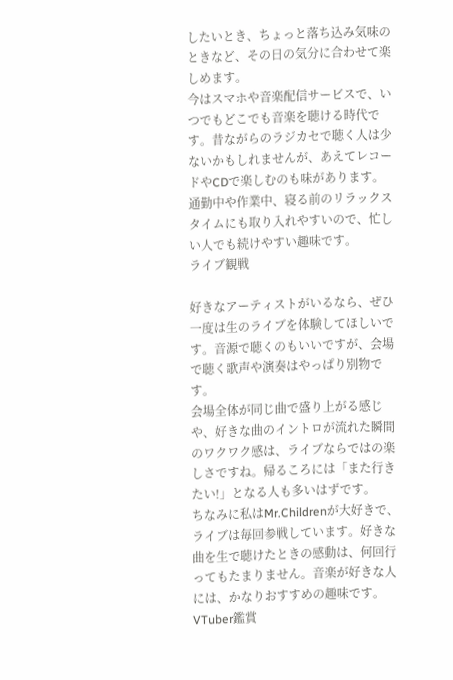したいとき、ちょっと落ち込み気味のときなど、その日の気分に合わせて楽しめます。
今はスマホや音楽配信サービスで、いつでもどこでも音楽を聴ける時代です。昔ながらのラジカセで聴く人は少ないかもしれませんが、あえてレコードやCDで楽しむのも味があります。
通勤中や作業中、寝る前のリラックスタイムにも取り入れやすいので、忙しい人でも続けやすい趣味です。
ライブ観戦

好きなアーティストがいるなら、ぜひ一度は生のライブを体験してほしいです。音源で聴くのもいいですが、会場で聴く歌声や演奏はやっぱり別物です。
会場全体が同じ曲で盛り上がる感じや、好きな曲のイントロが流れた瞬間のワクワク感は、ライブならではの楽しさですね。帰るころには「また行きたい!」となる人も多いはずです。
ちなみに私はMr.Childrenが大好きで、ライブは毎回参戦しています。好きな曲を生で聴けたときの感動は、何回行ってもたまりません。音楽が好きな人には、かなりおすすめの趣味です。
VTuber鑑賞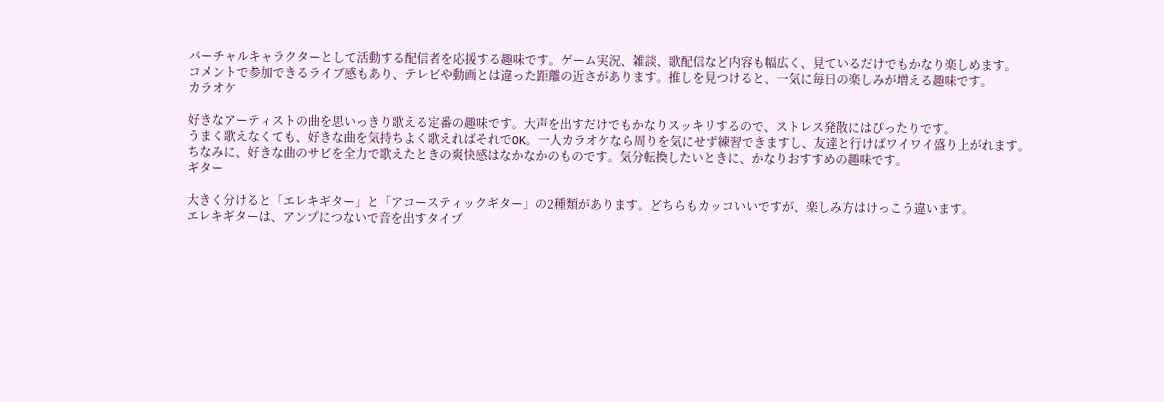バーチャルキャラクターとして活動する配信者を応援する趣味です。ゲーム実況、雑談、歌配信など内容も幅広く、見ているだけでもかなり楽しめます。
コメントで参加できるライブ感もあり、テレビや動画とは違った距離の近さがあります。推しを見つけると、一気に毎日の楽しみが増える趣味です。
カラオケ

好きなアーティストの曲を思いっきり歌える定番の趣味です。大声を出すだけでもかなりスッキリするので、ストレス発散にはぴったりです。
うまく歌えなくても、好きな曲を気持ちよく歌えればそれでOK。一人カラオケなら周りを気にせず練習できますし、友達と行けばワイワイ盛り上がれます。
ちなみに、好きな曲のサビを全力で歌えたときの爽快感はなかなかのものです。気分転換したいときに、かなりおすすめの趣味です。
ギター

大きく分けると「エレキギター」と「アコースティックギター」の2種類があります。どちらもカッコいいですが、楽しみ方はけっこう違います。
エレキギターは、アンプにつないで音を出すタイプ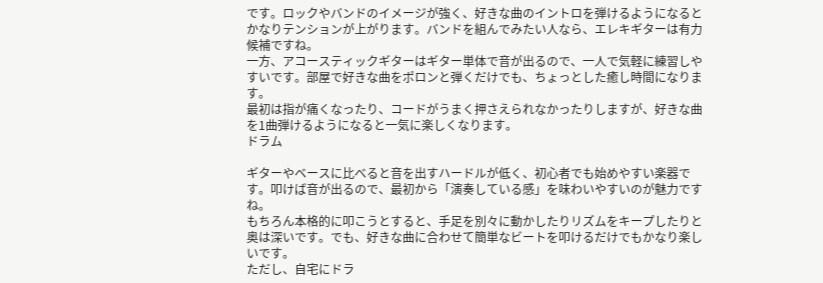です。ロックやバンドのイメージが強く、好きな曲のイントロを弾けるようになるとかなりテンションが上がります。バンドを組んでみたい人なら、エレキギターは有力候補ですね。
一方、アコースティックギターはギター単体で音が出るので、一人で気軽に練習しやすいです。部屋で好きな曲をポロンと弾くだけでも、ちょっとした癒し時間になります。
最初は指が痛くなったり、コードがうまく押さえられなかったりしますが、好きな曲を1曲弾けるようになると一気に楽しくなります。
ドラム

ギターやベースに比べると音を出すハードルが低く、初心者でも始めやすい楽器です。叩けば音が出るので、最初から「演奏している感」を味わいやすいのが魅力ですね。
もちろん本格的に叩こうとすると、手足を別々に動かしたりリズムをキープしたりと奥は深いです。でも、好きな曲に合わせて簡単なビートを叩けるだけでもかなり楽しいです。
ただし、自宅にドラ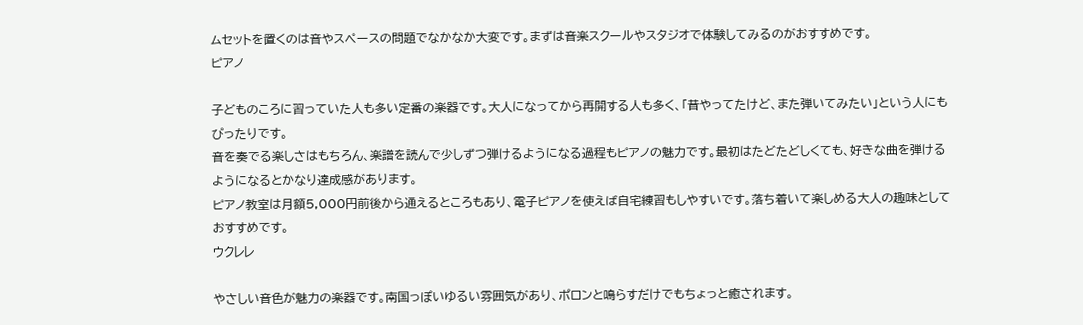ムセットを置くのは音やスペースの問題でなかなか大変です。まずは音楽スクールやスタジオで体験してみるのがおすすめです。
ピアノ

子どものころに習っていた人も多い定番の楽器です。大人になってから再開する人も多く、「昔やってたけど、また弾いてみたい」という人にもぴったりです。
音を奏でる楽しさはもちろん、楽譜を読んで少しずつ弾けるようになる過程もピアノの魅力です。最初はたどたどしくても、好きな曲を弾けるようになるとかなり達成感があります。
ピアノ教室は月額5,000円前後から通えるところもあり、電子ピアノを使えば自宅練習もしやすいです。落ち着いて楽しめる大人の趣味としておすすめです。
ウクレレ

やさしい音色が魅力の楽器です。南国っぽいゆるい雰囲気があり、ポロンと鳴らすだけでもちょっと癒されます。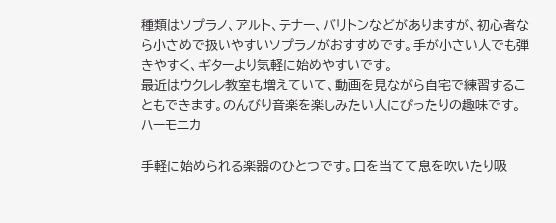種類はソプラノ、アルト、テナー、バリトンなどがありますが、初心者なら小さめで扱いやすいソプラノがおすすめです。手が小さい人でも弾きやすく、ギターより気軽に始めやすいです。
最近はウクレレ教室も増えていて、動画を見ながら自宅で練習することもできます。のんびり音楽を楽しみたい人にぴったりの趣味です。
ハーモニカ

手軽に始められる楽器のひとつです。口を当てて息を吹いたり吸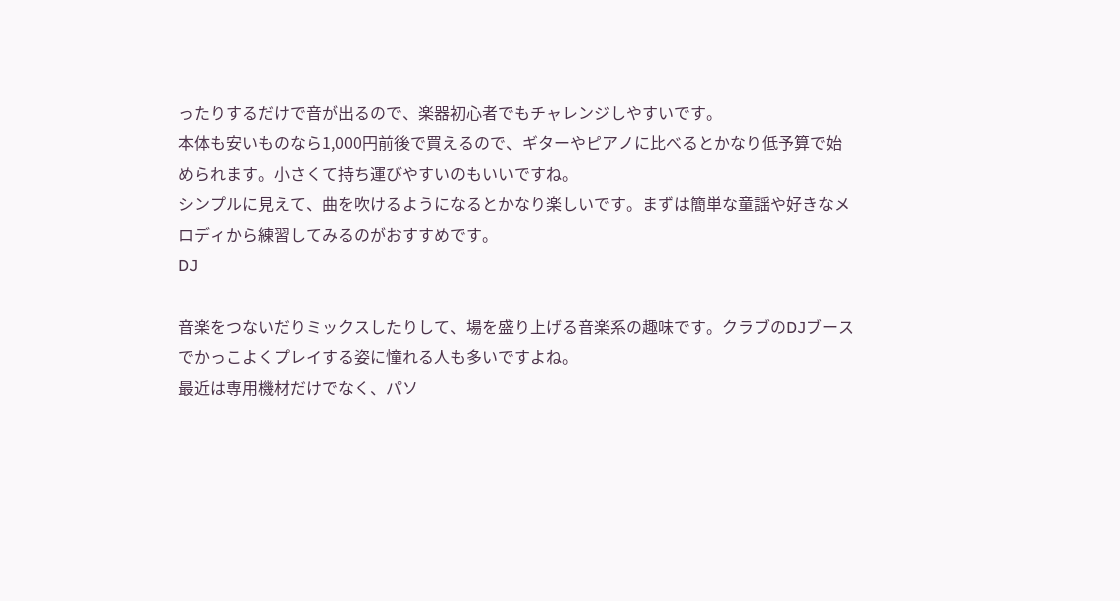ったりするだけで音が出るので、楽器初心者でもチャレンジしやすいです。
本体も安いものなら1,000円前後で買えるので、ギターやピアノに比べるとかなり低予算で始められます。小さくて持ち運びやすいのもいいですね。
シンプルに見えて、曲を吹けるようになるとかなり楽しいです。まずは簡単な童謡や好きなメロディから練習してみるのがおすすめです。
DJ

音楽をつないだりミックスしたりして、場を盛り上げる音楽系の趣味です。クラブのDJブースでかっこよくプレイする姿に憧れる人も多いですよね。
最近は専用機材だけでなく、パソ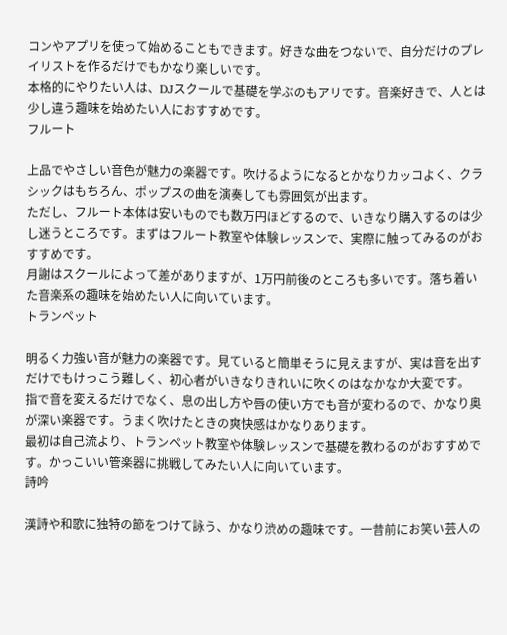コンやアプリを使って始めることもできます。好きな曲をつないで、自分だけのプレイリストを作るだけでもかなり楽しいです。
本格的にやりたい人は、DJスクールで基礎を学ぶのもアリです。音楽好きで、人とは少し違う趣味を始めたい人におすすめです。
フルート

上品でやさしい音色が魅力の楽器です。吹けるようになるとかなりカッコよく、クラシックはもちろん、ポップスの曲を演奏しても雰囲気が出ます。
ただし、フルート本体は安いものでも数万円ほどするので、いきなり購入するのは少し迷うところです。まずはフルート教室や体験レッスンで、実際に触ってみるのがおすすめです。
月謝はスクールによって差がありますが、1万円前後のところも多いです。落ち着いた音楽系の趣味を始めたい人に向いています。
トランペット

明るく力強い音が魅力の楽器です。見ていると簡単そうに見えますが、実は音を出すだけでもけっこう難しく、初心者がいきなりきれいに吹くのはなかなか大変です。
指で音を変えるだけでなく、息の出し方や唇の使い方でも音が変わるので、かなり奥が深い楽器です。うまく吹けたときの爽快感はかなりあります。
最初は自己流より、トランペット教室や体験レッスンで基礎を教わるのがおすすめです。かっこいい管楽器に挑戦してみたい人に向いています。
詩吟

漢詩や和歌に独特の節をつけて詠う、かなり渋めの趣味です。一昔前にお笑い芸人の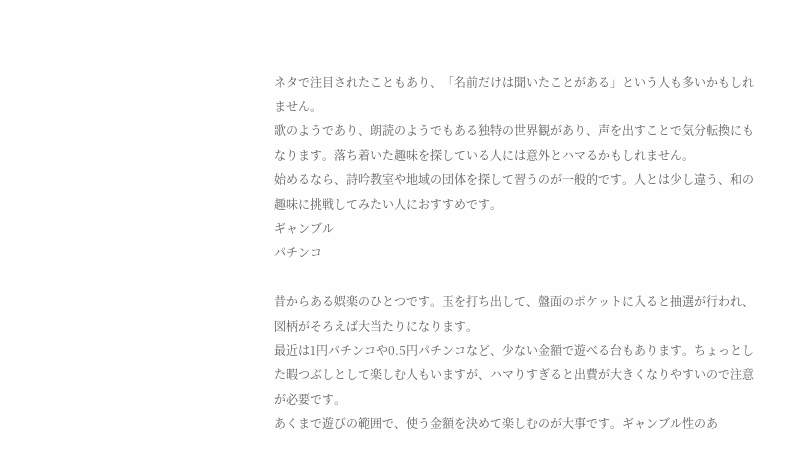ネタで注目されたこともあり、「名前だけは聞いたことがある」という人も多いかもしれません。
歌のようであり、朗読のようでもある独特の世界観があり、声を出すことで気分転換にもなります。落ち着いた趣味を探している人には意外とハマるかもしれません。
始めるなら、詩吟教室や地域の団体を探して習うのが一般的です。人とは少し違う、和の趣味に挑戦してみたい人におすすめです。
ギャンブル
パチンコ

昔からある娯楽のひとつです。玉を打ち出して、盤面のポケットに入ると抽選が行われ、図柄がそろえば大当たりになります。
最近は1円パチンコや0.5円パチンコなど、少ない金額で遊べる台もあります。ちょっとした暇つぶしとして楽しむ人もいますが、ハマりすぎると出費が大きくなりやすいので注意が必要です。
あくまで遊びの範囲で、使う金額を決めて楽しむのが大事です。ギャンブル性のあ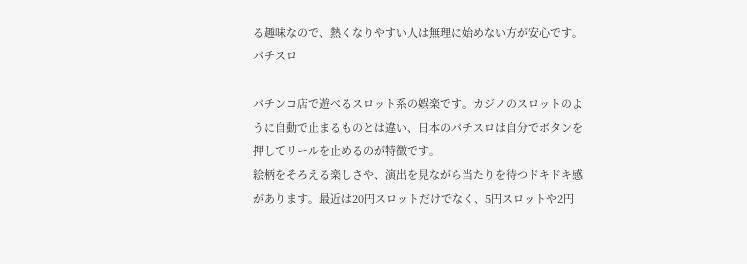る趣味なので、熱くなりやすい人は無理に始めない方が安心です。
パチスロ

パチンコ店で遊べるスロット系の娯楽です。カジノのスロットのように自動で止まるものとは違い、日本のパチスロは自分でボタンを押してリールを止めるのが特徴です。
絵柄をそろえる楽しさや、演出を見ながら当たりを待つドキドキ感があります。最近は20円スロットだけでなく、5円スロットや2円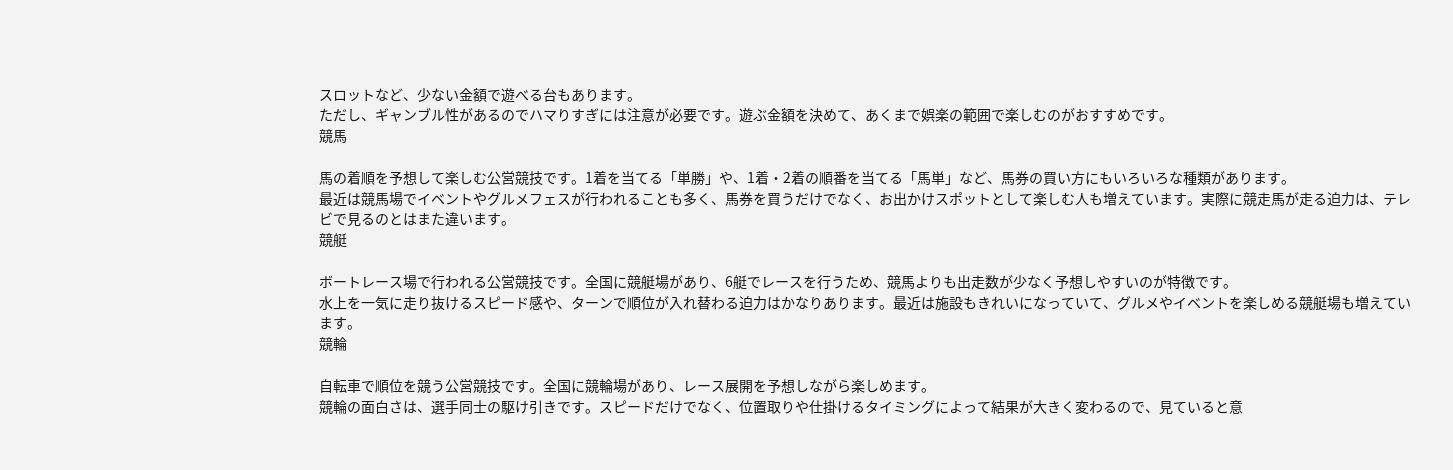スロットなど、少ない金額で遊べる台もあります。
ただし、ギャンブル性があるのでハマりすぎには注意が必要です。遊ぶ金額を決めて、あくまで娯楽の範囲で楽しむのがおすすめです。
競馬

馬の着順を予想して楽しむ公営競技です。1着を当てる「単勝」や、1着・2着の順番を当てる「馬単」など、馬券の買い方にもいろいろな種類があります。
最近は競馬場でイベントやグルメフェスが行われることも多く、馬券を買うだけでなく、お出かけスポットとして楽しむ人も増えています。実際に競走馬が走る迫力は、テレビで見るのとはまた違います。
競艇

ボートレース場で行われる公営競技です。全国に競艇場があり、6艇でレースを行うため、競馬よりも出走数が少なく予想しやすいのが特徴です。
水上を一気に走り抜けるスピード感や、ターンで順位が入れ替わる迫力はかなりあります。最近は施設もきれいになっていて、グルメやイベントを楽しめる競艇場も増えています。
競輪

自転車で順位を競う公営競技です。全国に競輪場があり、レース展開を予想しながら楽しめます。
競輪の面白さは、選手同士の駆け引きです。スピードだけでなく、位置取りや仕掛けるタイミングによって結果が大きく変わるので、見ていると意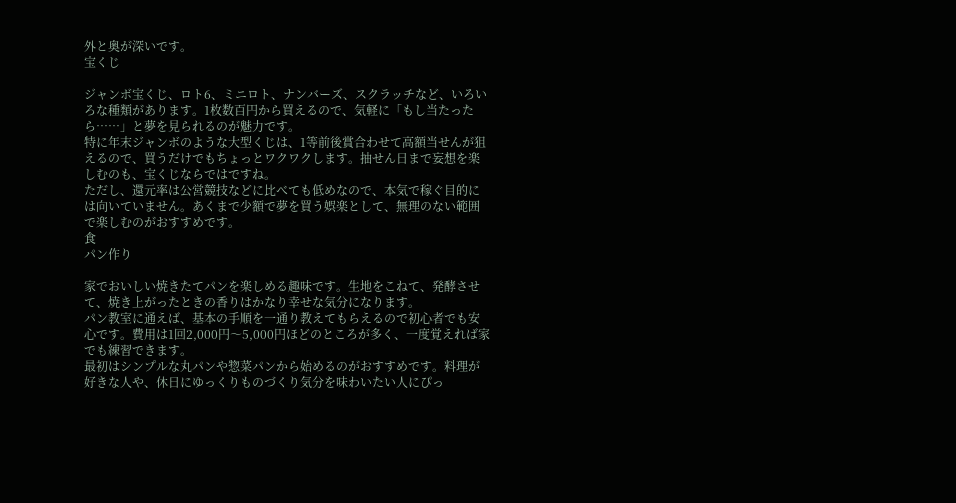外と奥が深いです。
宝くじ

ジャンボ宝くじ、ロト6、ミニロト、ナンバーズ、スクラッチなど、いろいろな種類があります。1枚数百円から買えるので、気軽に「もし当たったら……」と夢を見られるのが魅力です。
特に年末ジャンボのような大型くじは、1等前後賞合わせて高額当せんが狙えるので、買うだけでもちょっとワクワクします。抽せん日まで妄想を楽しむのも、宝くじならではですね。
ただし、還元率は公営競技などに比べても低めなので、本気で稼ぐ目的には向いていません。あくまで少額で夢を買う娯楽として、無理のない範囲で楽しむのがおすすめです。
食
パン作り

家でおいしい焼きたてパンを楽しめる趣味です。生地をこねて、発酵させて、焼き上がったときの香りはかなり幸せな気分になります。
パン教室に通えば、基本の手順を一通り教えてもらえるので初心者でも安心です。費用は1回2,000円〜5,000円ほどのところが多く、一度覚えれば家でも練習できます。
最初はシンプルな丸パンや惣菜パンから始めるのがおすすめです。料理が好きな人や、休日にゆっくりものづくり気分を味わいたい人にぴっ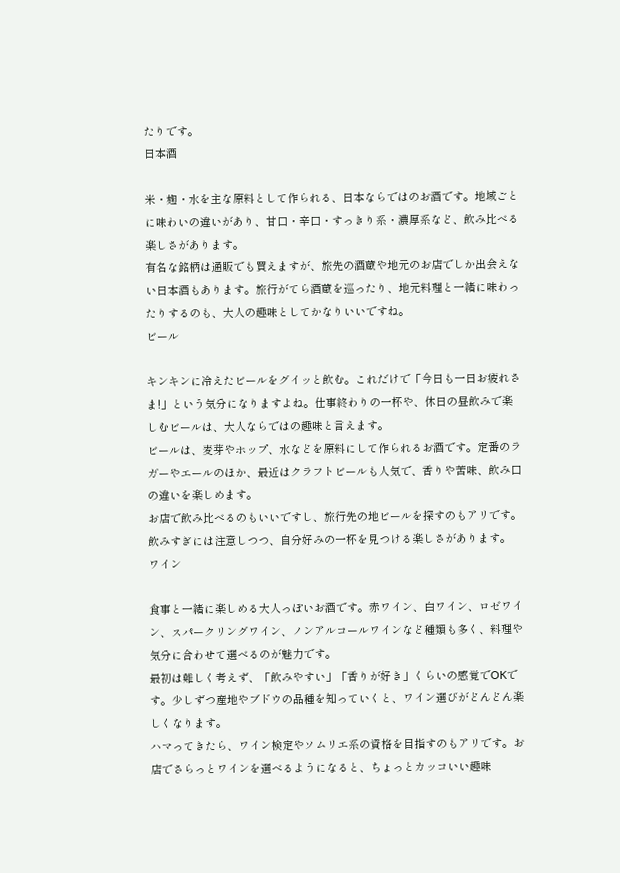たりです。
日本酒

米・麹・水を主な原料として作られる、日本ならではのお酒です。地域ごとに味わいの違いがあり、甘口・辛口・すっきり系・濃厚系など、飲み比べる楽しさがあります。
有名な銘柄は通販でも買えますが、旅先の酒蔵や地元のお店でしか出会えない日本酒もあります。旅行がてら酒蔵を巡ったり、地元料理と一緒に味わったりするのも、大人の趣味としてかなりいいですね。
ビール

キンキンに冷えたビールをグイッと飲む。これだけで「今日も一日お疲れさま!」という気分になりますよね。仕事終わりの一杯や、休日の昼飲みで楽しむビールは、大人ならではの趣味と言えます。
ビールは、麦芽やホップ、水などを原料にして作られるお酒です。定番のラガーやエールのほか、最近はクラフトビールも人気で、香りや苦味、飲み口の違いを楽しめます。
お店で飲み比べるのもいいですし、旅行先の地ビールを探すのもアリです。飲みすぎには注意しつつ、自分好みの一杯を見つける楽しさがあります。
ワイン

食事と一緒に楽しめる大人っぽいお酒です。赤ワイン、白ワイン、ロゼワイン、スパークリングワイン、ノンアルコールワインなど種類も多く、料理や気分に合わせて選べるのが魅力です。
最初は難しく考えず、「飲みやすい」「香りが好き」くらいの感覚でOKです。少しずつ産地やブドウの品種を知っていくと、ワイン選びがどんどん楽しくなります。
ハマってきたら、ワイン検定やソムリエ系の資格を目指すのもアリです。お店でさらっとワインを選べるようになると、ちょっとカッコいい趣味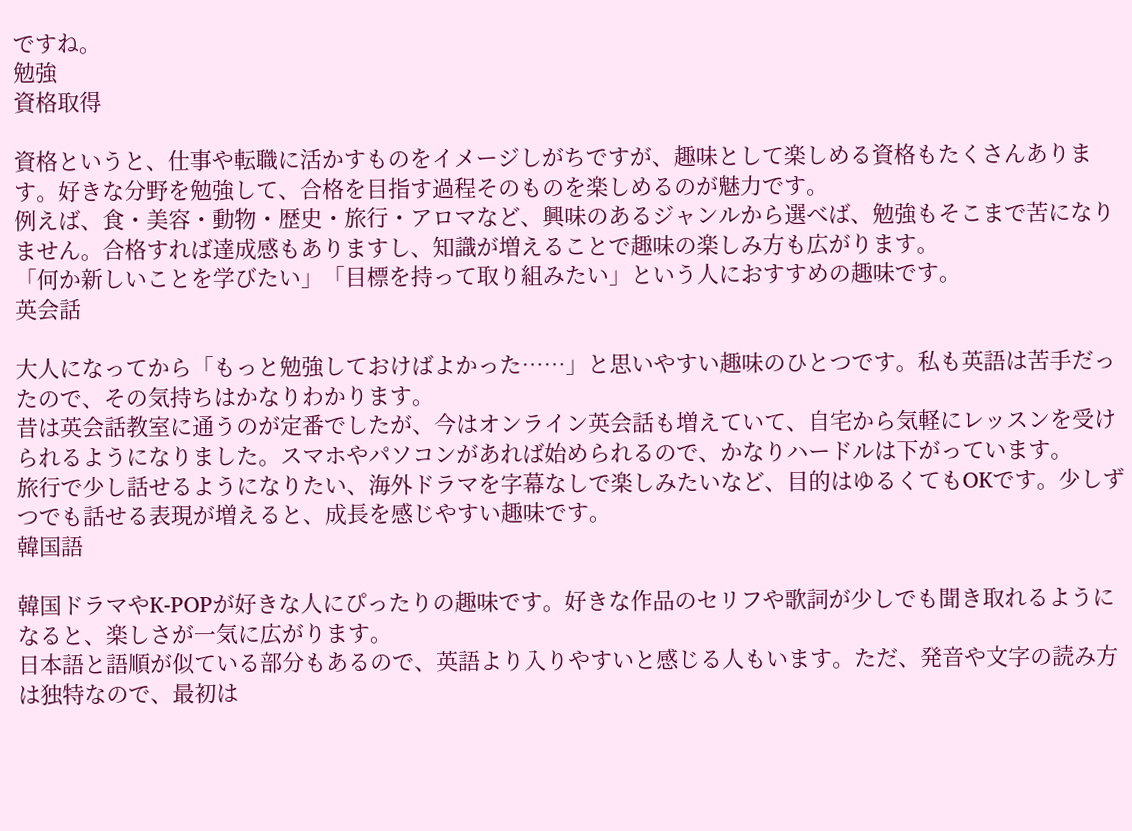ですね。
勉強
資格取得

資格というと、仕事や転職に活かすものをイメージしがちですが、趣味として楽しめる資格もたくさんあります。好きな分野を勉強して、合格を目指す過程そのものを楽しめるのが魅力です。
例えば、食・美容・動物・歴史・旅行・アロマなど、興味のあるジャンルから選べば、勉強もそこまで苦になりません。合格すれば達成感もありますし、知識が増えることで趣味の楽しみ方も広がります。
「何か新しいことを学びたい」「目標を持って取り組みたい」という人におすすめの趣味です。
英会話

大人になってから「もっと勉強しておけばよかった……」と思いやすい趣味のひとつです。私も英語は苦手だったので、その気持ちはかなりわかります。
昔は英会話教室に通うのが定番でしたが、今はオンライン英会話も増えていて、自宅から気軽にレッスンを受けられるようになりました。スマホやパソコンがあれば始められるので、かなりハードルは下がっています。
旅行で少し話せるようになりたい、海外ドラマを字幕なしで楽しみたいなど、目的はゆるくてもOKです。少しずつでも話せる表現が増えると、成長を感じやすい趣味です。
韓国語

韓国ドラマやK-POPが好きな人にぴったりの趣味です。好きな作品のセリフや歌詞が少しでも聞き取れるようになると、楽しさが一気に広がります。
日本語と語順が似ている部分もあるので、英語より入りやすいと感じる人もいます。ただ、発音や文字の読み方は独特なので、最初は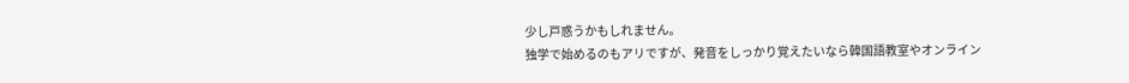少し戸惑うかもしれません。
独学で始めるのもアリですが、発音をしっかり覚えたいなら韓国語教室やオンライン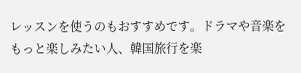レッスンを使うのもおすすめです。ドラマや音楽をもっと楽しみたい人、韓国旅行を楽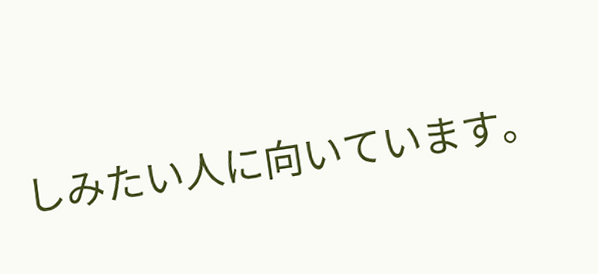しみたい人に向いています。